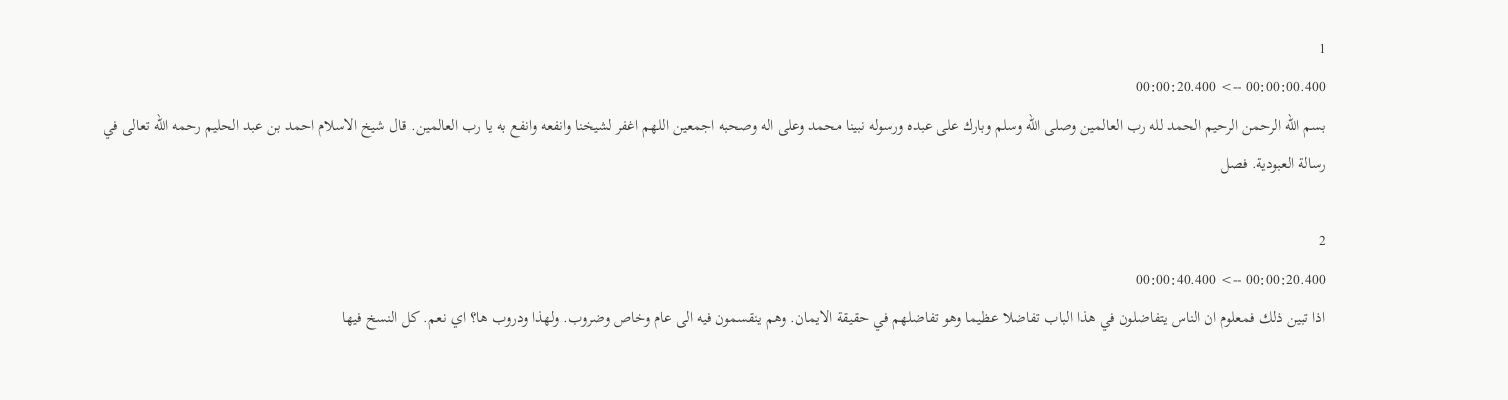1
00:00:00.400 --> 00:00:20.400
بسم الله الرحمن الرحيم الحمد لله رب العالمين وصلى الله وسلم وبارك على عبده ورسوله نبينا محمد وعلى اله وصحبه اجمعين اللهم اغفر لشيخنا وانفعه وانفع به يا رب العالمين. قال شيخ الاسلام احمد بن عبد الحليم رحمه الله تعالى في رسالة العبودية. فصل

2
00:00:20.400 --> 00:00:40.400
اذا تبين ذلك فمعلوم ان الناس يتفاضلون في هذا الباب تفاضلا عظيما وهو تفاضلهم في حقيقة الايمان. وهم ينقسمون فيه الى عام وخاص وضروب. ولهذا ودروب ها؟ اي نعم. كل النسخ فيها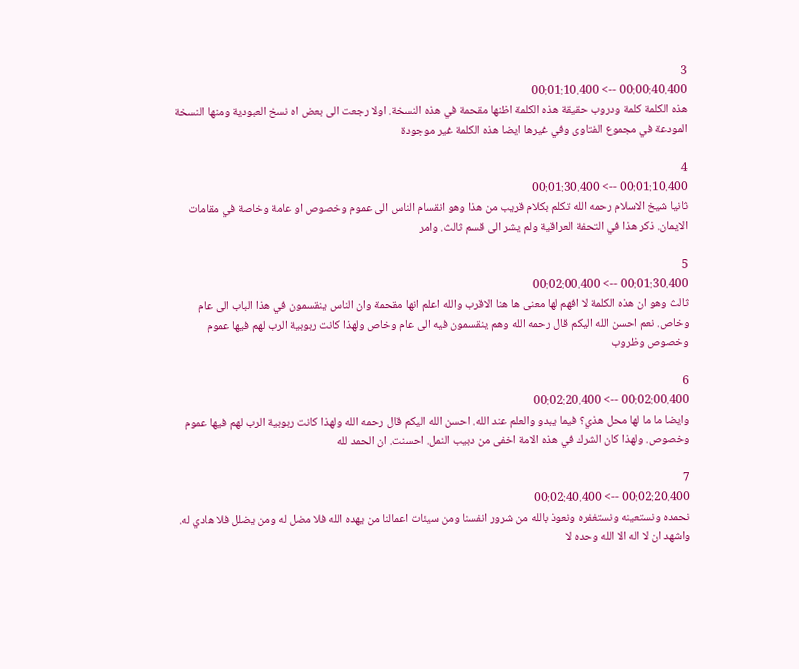3
00:00:40.400 --> 00:01:10.400
هذه الكلمة كلمة ودروب حقيقة هذه الكلمة اظنها مقحمة في هذه النسخة. اولا رجعت الى بعض اه نسخ العبودية ومنها النسخة المودعة في مجموع الفتاوى وفي غيرها ايضا هذه الكلمة غير موجودة

4
00:01:10.400 --> 00:01:30.400
ثانيا شيخ الاسلام رحمه الله تكلم بكلام قريب من هذا وهو انقسام الناس الى عموم وخصوص او عامة وخاصة في مقامات الايمان. ذكر هذا في التحفة العراقية ولم يشر الى قسم ثالث. وامر

5
00:01:30.400 --> 00:02:00.400
ثالث وهو ان هذه الكلمة لا افهم لها معنى ها هنا الاقرب والله اعلم انها مقحمة وان الناس ينقسمون في هذا الباب الى عام وخاص. نعم احسن الله اليكم قال رحمه الله وهم ينقسمون فيه الى عام وخاص ولهذا كانت ربوبية الرب لهم فيها عموم وخصوص وظروب

6
00:02:00.400 --> 00:02:20.400
وايضا ما ما لها محل هذي؟ فيما يبدو والعلم عند الله. احسن الله اليكم قال رحمه الله ولهذا كانت ربوبية الرب لهم فيها عموم وخصوص. ولهذا كان الشرك في هذه الامة اخفى من دبيب النمل. احسنت. ان الحمد لله

7
00:02:20.400 --> 00:02:40.400
نحمده ونستعينه ونستغفره ونعوذ بالله من شرور انفسنا ومن سيئات اعمالنا من يهده الله فلا مضل له ومن يضلل فلا هادي له. واشهد ان لا اله الا الله وحده لا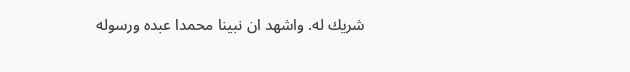شريك له. واشهد ان نبينا محمدا عبده ورسوله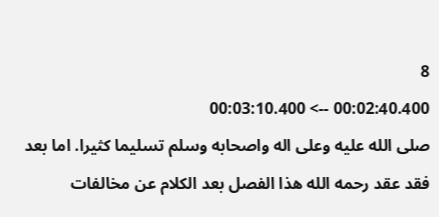8
00:02:40.400 --> 00:03:10.400
صلى الله عليه وعلى اله واصحابه وسلم تسليما كثيرا. اما بعد فقد عقد رحمه الله هذا الفصل بعد الكلام عن مخالفات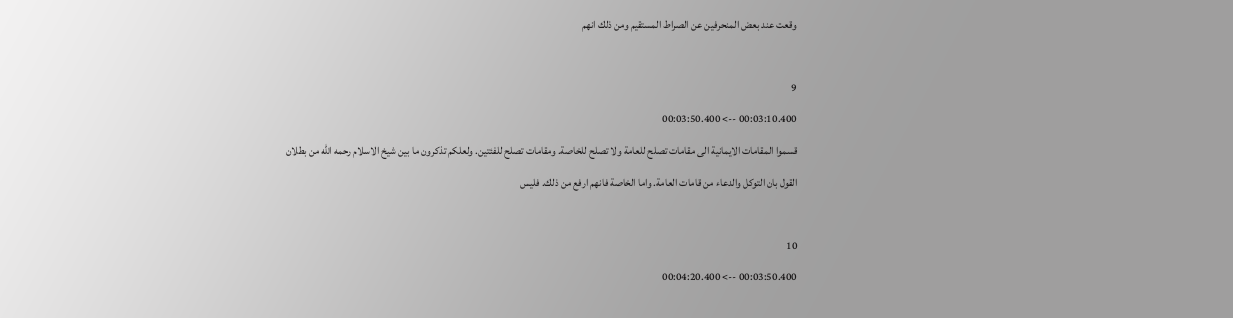وقعت عند بعض المنحرفين عن الصراط المستقيم ومن ذلك انهم

9
00:03:10.400 --> 00:03:50.400
قسموا المقامات الايمانية الى مقامات تصلح للعامة ولا تصلح للخاصة. ومقامات تصلح للفئتين. ولعلكم تذكرون ما بين شيخ الاسلام رحمه الله من بطلان القول بان التوكل والدعاء من قامات العامة. واما الخاصة فانهم ارفع من ذلك. فليس

10
00:03:50.400 --> 00:04:20.400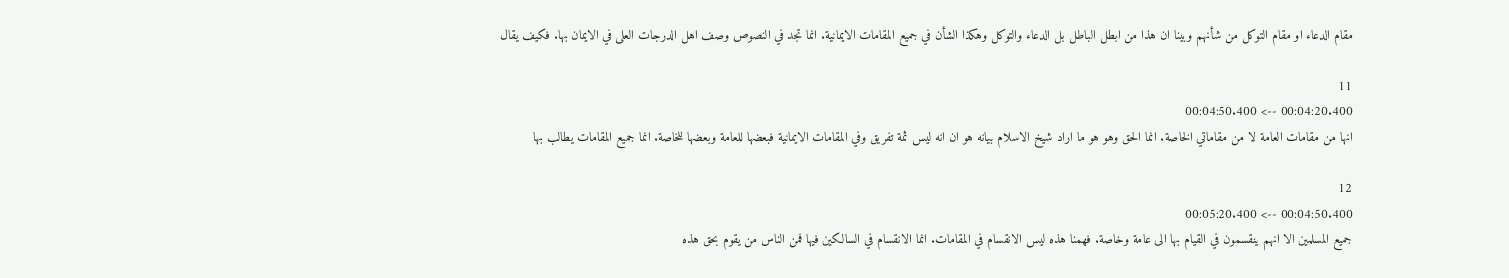مقام الدعاء او مقام التوكل من شأنهم وبينا ان هذا من ابطل الباطل بل الدعاء والتوكل وهكذا الشأن في جميع المقامات الايمانية. انما تجد في النصوص وصف اهل الدرجات العلى في الايمان بها. فكيف يقال

11
00:04:20.400 --> 00:04:50.400
انها من مقامات العامة لا من مقاماتي الخاصة. انما الحق وهو هو ما اراد شيخ الاسلام بيانه هو ان انه ليس ثمة تفريق وفي المقامات الايمانية فبعضها للعامة وبعضها للخاصة. انما جميع المقامات يطالب بها

12
00:04:50.400 --> 00:05:20.400
جميع المسلمين الا انهم ينقسمون في القيام بها الى عامة وخاصة. فهمنا هذه ليس الانقسام في المقامات. انما الانقسام في السالكين فيها فمن الناس من يقوم بحق هذه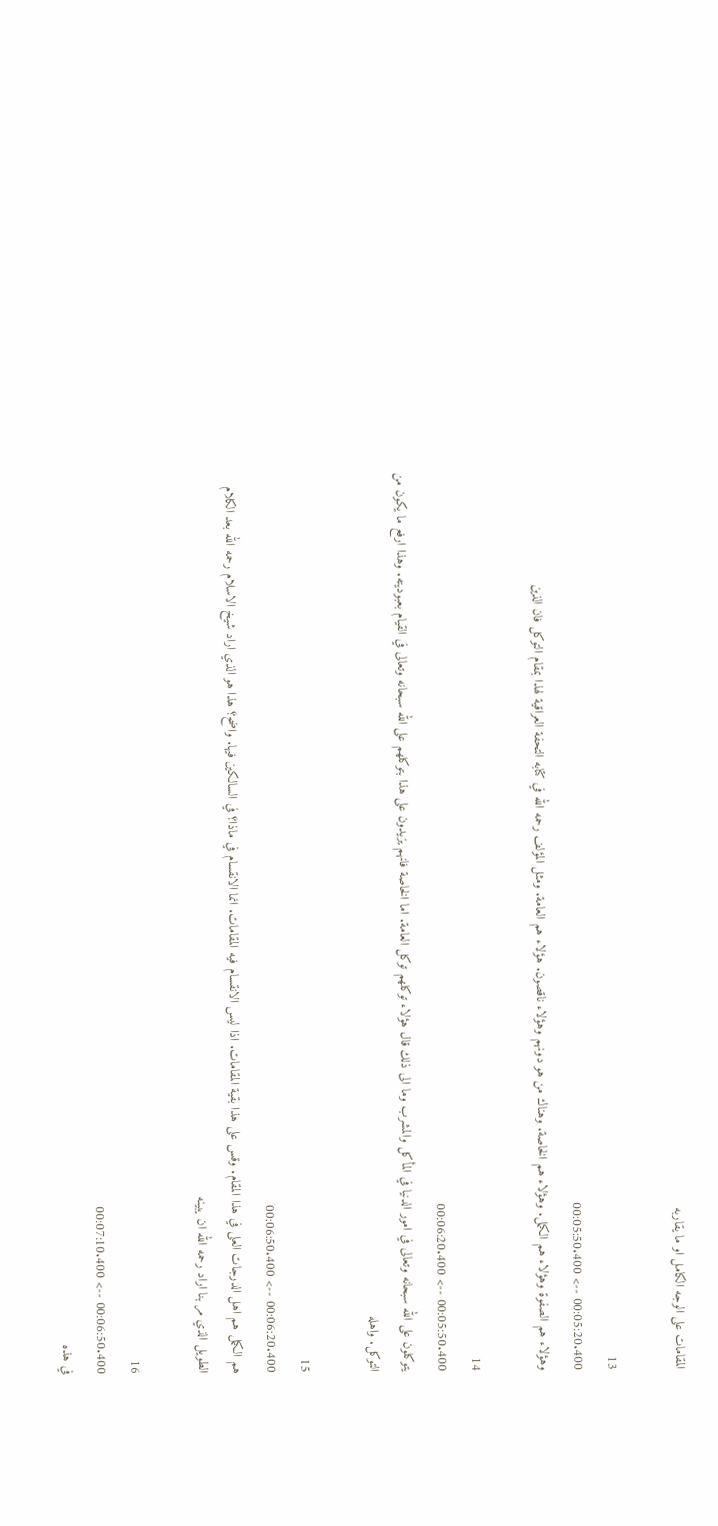المقامات على الوجه الكامل او ما يقاربه

13
00:05:20.400 --> 00:05:50.400
وهؤلاء هم الصفوة وهؤلاء هم الكمل. وهؤلاء هم الخاصة. وهناك من هو دونهم وهؤلاء ناقصون. هؤلاء هم العامة. ومثل المؤلف رحمه الله في كتابه التحفة العراقية لهذا بمقام التوكل فان الذين

14
00:05:50.400 --> 00:06:20.400
يتوكلون على الله سبحانه وتعالى في امور الدنيا في المأكل والمشرب وما الى ذلك قال هؤلاء توكلهم توكل العامة. اما الخاصة فانهم يزيدون على هذا بتوكلهم على الله سبحانه وتعالى في القيام بعبوديته. وهذا ارفع ما يكون من التوكل. واهله

15
00:06:20.400 --> 00:06:50.400
هم الكمل هم اهل الدرجات العلى في هذا المقام. وقس على هذا بقية المقامات. اذا ليس الانقسام فيه المقامات. انما الانقسام في ماذا؟ في السالكين فيها. واضح؟ هذا هو الذي اراد شيخ الاسلام رحمه الله بعد الكلام الطويل الذي مر بنا اراد رحمه الله ان يبينه

16
00:06:50.400 --> 00:07:10.400
في هذه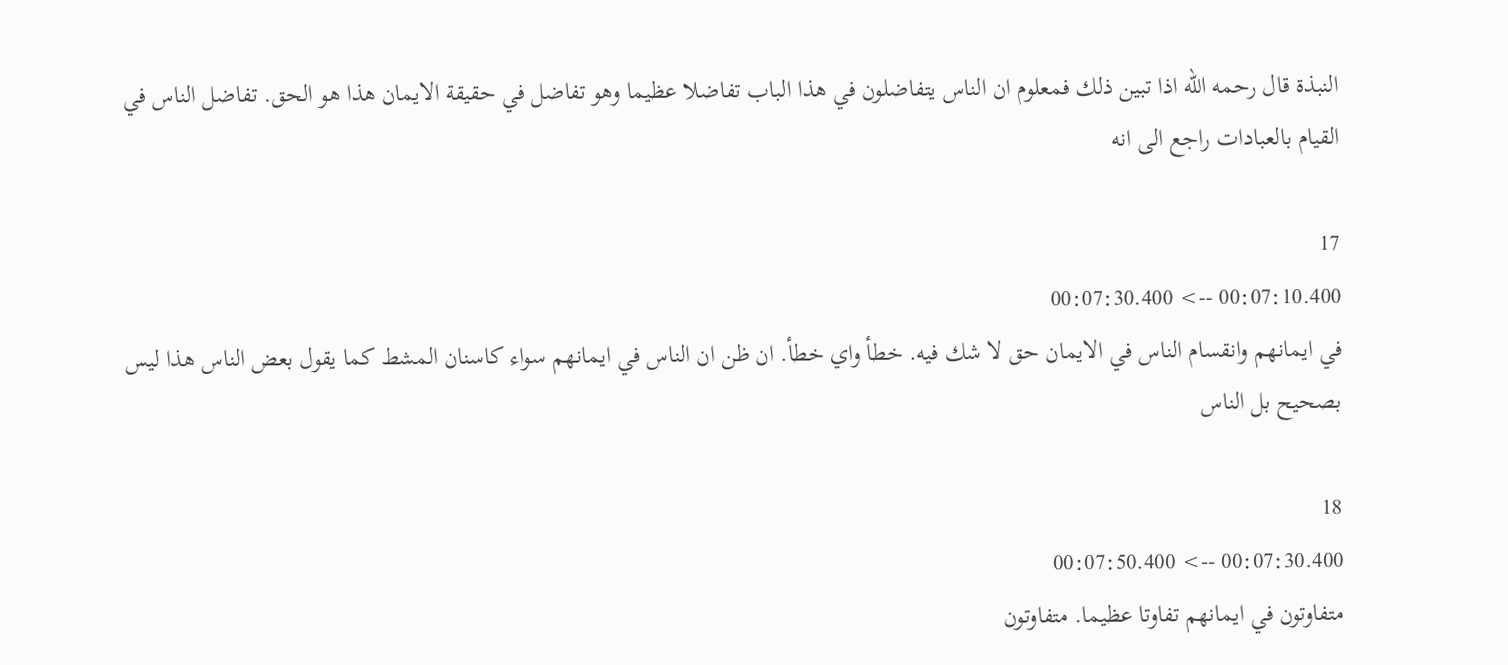النبذة قال رحمه الله اذا تبين ذلك فمعلوم ان الناس يتفاضلون في هذا الباب تفاضلا عظيما وهو تفاضل في حقيقة الايمان هذا هو الحق. تفاضل الناس في القيام بالعبادات راجع الى انه

17
00:07:10.400 --> 00:07:30.400
في ايمانهم وانقسام الناس في الايمان حق لا شك فيه. خطأ واي خطأ. ان ظن ان الناس في ايمانهم سواء كاسنان المشط كما يقول بعض الناس هذا ليس بصحيح بل الناس

18
00:07:30.400 --> 00:07:50.400
متفاوتون في ايمانهم تفاوتا عظيما. متفاوتون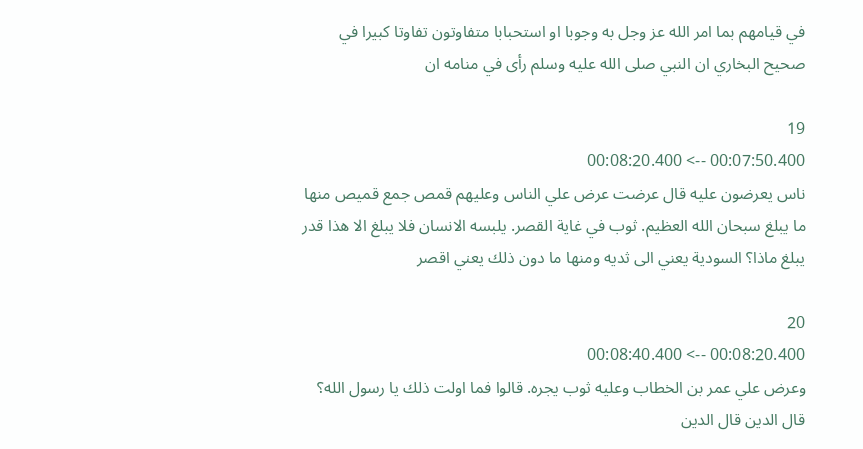في قيامهم بما امر الله عز وجل به وجوبا او استحبابا متفاوتون تفاوتا كبيرا في صحيح البخاري ان النبي صلى الله عليه وسلم رأى في منامه ان

19
00:07:50.400 --> 00:08:20.400
ناس يعرضون عليه قال عرضت عرض علي الناس وعليهم قمص جمع قميص منها ما يبلغ سبحان الله العظيم. ثوب في غاية القصر. يلبسه الانسان فلا يبلغ الا هذا قدر يبلغ ماذا؟ السودية يعني الى ثديه ومنها ما دون ذلك يعني اقصر

20
00:08:20.400 --> 00:08:40.400
وعرض علي عمر بن الخطاب وعليه ثوب يجره. قالوا فما اولت ذلك يا رسول الله؟ قال الدين قال الدين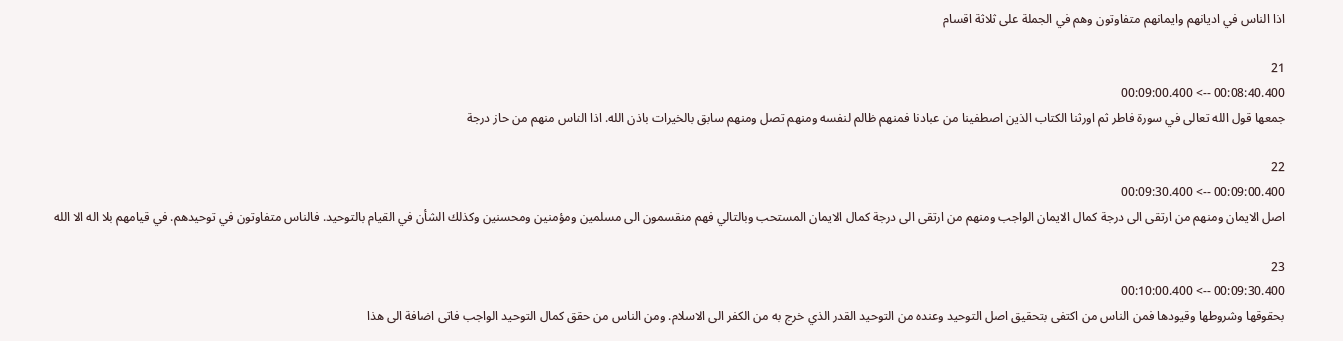اذا الناس في اديانهم وايمانهم متفاوتون وهم في الجملة على ثلاثة اقسام

21
00:08:40.400 --> 00:09:00.400
جمعها قول الله تعالى في سورة فاطر ثم اورثنا الكتاب الذين اصطفينا من عبادنا فمنهم ظالم لنفسه ومنهم تصل ومنهم سابق بالخيرات باذن الله. اذا الناس منهم من حاز درجة

22
00:09:00.400 --> 00:09:30.400
اصل الايمان ومنهم من ارتقى الى درجة كمال الايمان الواجب ومنهم من ارتقى الى درجة كمال الايمان المستحب وبالتالي فهم منقسمون الى مسلمين ومؤمنين ومحسنين وكذلك الشأن في القيام بالتوحيد. فالناس متفاوتون في توحيدهم. في قيامهم بلا اله الا الله

23
00:09:30.400 --> 00:10:00.400
بحقوقها وشروطها وقيودها فمن الناس من اكتفى بتحقيق اصل التوحيد وعنده من التوحيد القدر الذي خرج به من الكفر الى الاسلام. ومن الناس من حقق كمال التوحيد الواجب فاتى اضافة الى هذا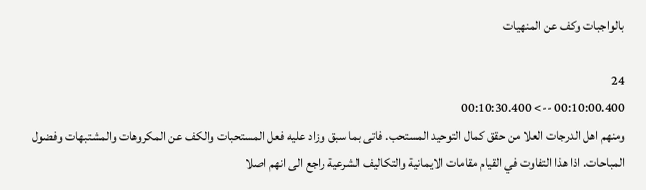بالواجبات وكف عن المنهيات

24
00:10:00.400 --> 00:10:30.400
ومنهم اهل الدرجات العلا من حقق كمال التوحيد المستحب. فاتى بما سبق وزاد عليه فعل المستحبات والكف عن المكروهات والمشتبهات وفضول المباحات. اذا هذا التفاوت في القيام مقامات الايمانية والتكاليف الشرعية راجع الى انهم اصلا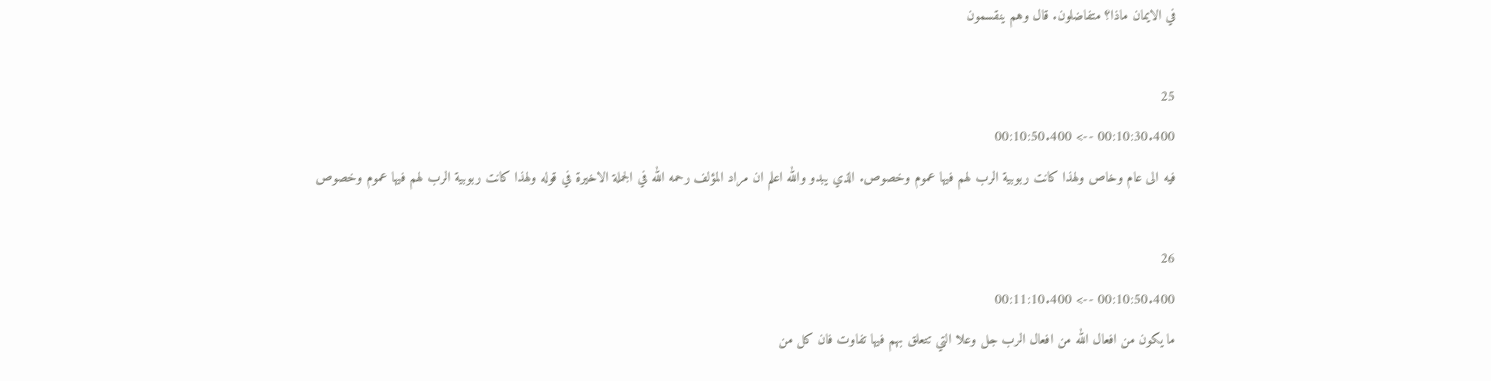في الايمان ماذا؟ متفاضلون. قال وهم ينقسمون

25
00:10:30.400 --> 00:10:50.400
فيه الى عام وخاص ولهذا كانت ربوبية الرب لهم فيها عموم وخصوص. الذي يبدو والله اعلم ان مراد المؤلف رحمه الله في الجملة الاخيرة في قوله ولهذا كانت ربوبية الرب لهم فيها عموم وخصوص

26
00:10:50.400 --> 00:11:10.400
ما يكون من افعال الله من افعال الرب جل وعلا التي تتعلق بهم فيها تفاوت فان كل من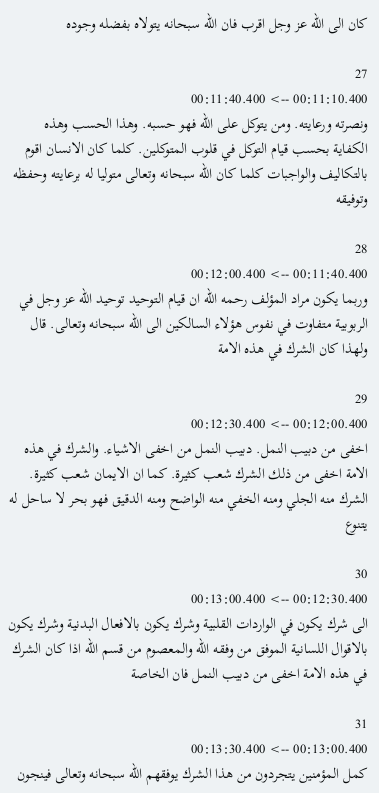كان الى الله عز وجل اقرب فان الله سبحانه يتولاه بفضله وجوده

27
00:11:10.400 --> 00:11:40.400
ونصرته ورعايته. ومن يتوكل على الله فهو حسبه. وهذا الحسب وهذه الكفاية بحسب قيام التوكل في قلوب المتوكلين. كلما كان الانسان اقوم بالتكاليف والواجبات كلما كان الله سبحانه وتعالى متوليا له برعايته وحفظه وتوفيقه

28
00:11:40.400 --> 00:12:00.400
وربما يكون مراد المؤلف رحمه الله ان قيام التوحيد توحيد الله عز وجل في الربوبية متفاوت في نفوس هؤلاء السالكين الى الله سبحانه وتعالى. قال ولهذا كان الشرك في هذه الامة

29
00:12:00.400 --> 00:12:30.400
اخفى من دبيب النمل. دبيب النمل من اخفى الاشياء. والشرك في هذه الامة اخفى من ذلك الشرك شعب كثيرة. كما ان الايمان شعب كثيرة. الشرك منه الجلي ومنه الخفي منه الواضح ومنه الدقيق فهو بحر لا ساحل له يتنوع

30
00:12:30.400 --> 00:13:00.400
الى شرك يكون في الواردات القلبية وشرك يكون بالافعال البدنية وشرك يكون بالاقوال اللسانية الموفق من وفقه الله والمعصوم من قسم الله اذا كان الشرك في هذه الامة اخفى من دبيب النمل فان الخاصة

31
00:13:00.400 --> 00:13:30.400
كمل المؤمنين يتجردون من هذا الشرك يوفقهم الله سبحانه وتعالى فينجون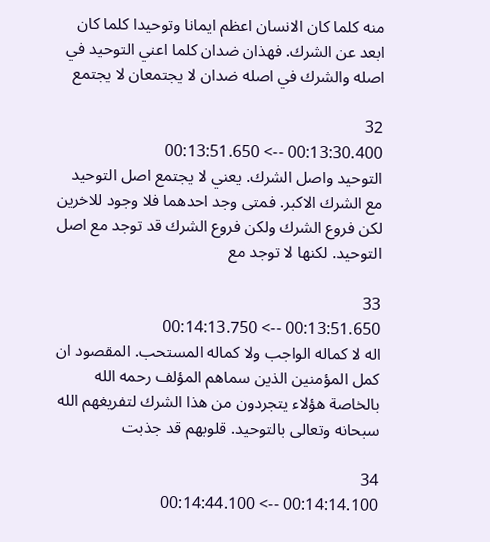منه كلما كان الانسان اعظم ايمانا وتوحيدا كلما كان ابعد عن الشرك. فهذان ضدان كلما اعني التوحيد في اصله والشرك في اصله ضدان لا يجتمعان لا يجتمع

32
00:13:30.400 --> 00:13:51.650
التوحيد واصل الشرك. يعني لا يجتمع اصل التوحيد مع الشرك الاكبر. فمتى وجد احدهما فلا وجود للاخرين  لكن فروع الشرك ولكن فروع الشرك قد توجد مع اصل التوحيد. لكنها لا توجد مع

33
00:13:51.650 --> 00:14:13.750
اله لا كماله الواجب ولا كماله المستحب. المقصود ان كمل المؤمنين الذين سماهم المؤلف رحمه الله بالخاصة هؤلاء يتجردون من هذا الشرك لتفريغهم الله سبحانه وتعالى بالتوحيد. قلوبهم قد جذبت

34
00:14:14.100 --> 00:14:44.100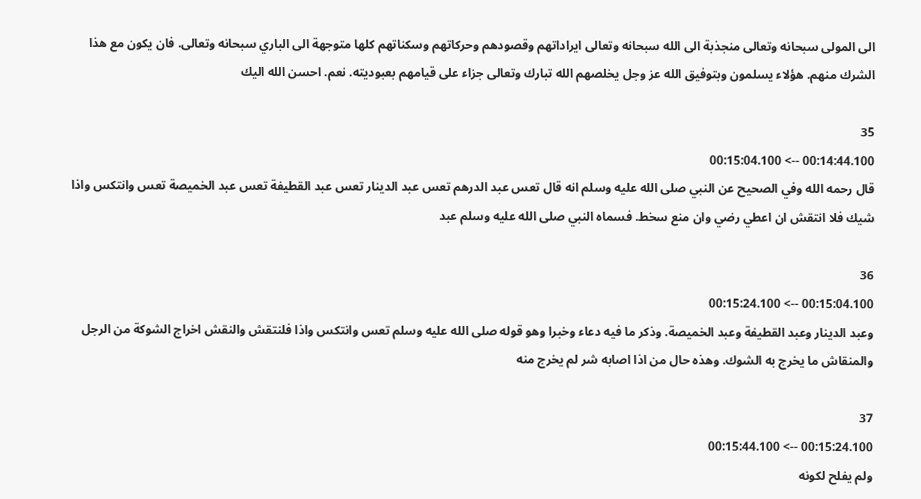الى المولى سبحانه وتعالى منجذبة الى الله سبحانه وتعالى ايراداتهم وقصودهم وحركاتهم وسكناتهم كلها متوجهة الى الباري سبحانه وتعالى. فان يكون مع هذا الشرك منهم. هؤلاء يسلمون وبتوفيق الله عز وجل يخلصهم الله تبارك وتعالى جزاء على قيامهم بعبوديته. نعم. احسن الله اليك

35
00:14:44.100 --> 00:15:04.100
قال رحمه الله وفي الصحيح عن النبي صلى الله عليه وسلم انه قال تعس عبد الدرهم تعس عبد الدينار تعس عبد القطيفة تعس عبد الخميصة تعس وانتكس واذا شيك فلا انتقش ان اعطي رضي وان منع سخط. فسماه النبي صلى الله عليه وسلم عبد

36
00:15:04.100 --> 00:15:24.100
وعبد الدينار وعبد القطيفة وعبد الخميصة. وذكر ما فيه دعاء وخبرا وهو قوله صلى الله عليه وسلم تعس وانتكس واذا فلنتقش والنقش اخراج الشوكة من الرجل والمنقاش ما يخرج به الشوك. وهذه حال من اذا اصابه شر لم يخرج منه

37
00:15:24.100 --> 00:15:44.100
ولم يفلح لكونه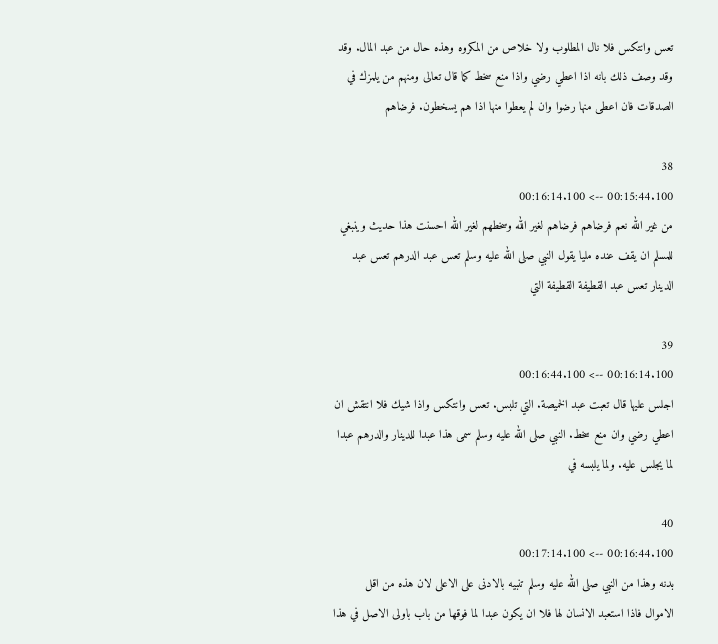تعس وانتكس فلا نال المطلوب ولا خلاص من المكروه وهذه حال من عبد المال. وقد وقد وصف ذلك بانه اذا اعطي رضي واذا منع سخط كما قال تعالى ومنهم من يلمزك في الصدقات فان اعطى منها رضوا وان لم يعطوا منها اذا هم يسخطون. فرضاهم

38
00:15:44.100 --> 00:16:14.100
من غير الله نعم فرضاهم فرضاهم لغير الله وسخطهم لغير الله احسنت هذا حديث وينبغي للمسلم ان يقف عنده مليا يقول النبي صلى الله عليه وسلم تعس عبد الدرهم تعس عبد الدينار تعس عبد القطيفة القطيفة التي

39
00:16:14.100 --> 00:16:44.100
اجلس عليها قال تعبت عبد الخميصة. التي تلبس. تعس وانتكس واذا شيك فلا انتقش ان اعطي رضي وان منع سخط. النبي صلى الله عليه وسلم سمى هذا عبدا للدينار والدرهم عبدا لما يجلس عليه. ولما يلبسه في

40
00:16:44.100 --> 00:17:14.100
بدنه وهذا من النبي صلى الله عليه وسلم تنبيه بالادنى على الاعلى لان هذه من اقل الاموال فاذا استعبد الانسان لها فلا ان يكون عبدا لما فوقها من باب باولى الاصل في هذا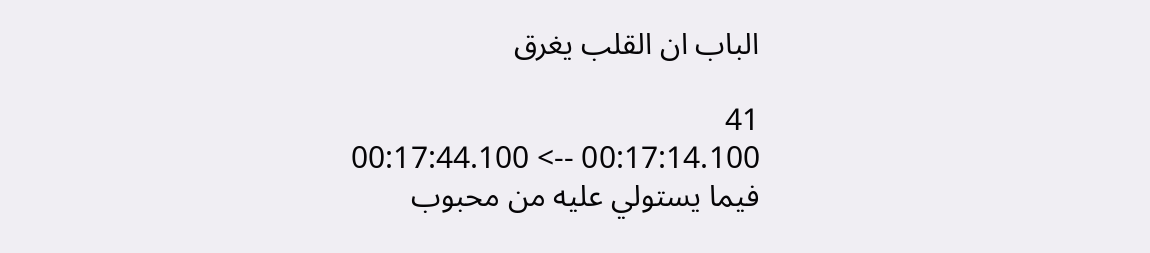الباب ان القلب يغرق

41
00:17:14.100 --> 00:17:44.100
فيما يستولي عليه من محبوب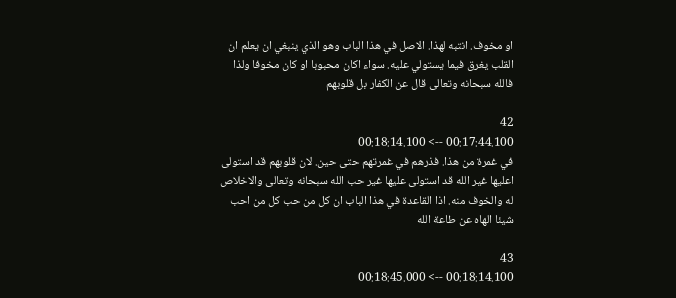او مخوف. انتبه لهذا. الاصل في هذا الباب وهو الذي ينبغي ان يعلم ان القلب يغرق فيما يستولي عليه. سواء اكان محبوبا او كان مخوفا ولذا فالله سبحانه وتعالى قال عن الكفار بل قلوبهم

42
00:17:44.100 --> 00:18:14.100
في غمرة من هذا. فذرهم في غمرتهم حتى حين. لان قلوبهم قد استولى اعليها غير الله قد استولى عليها غير حب الله سبحانه وتعالى والاخلاص له والخوف منه. اذا القاعدة في هذا الباب ان كل من حب كل من احب شيئا الهاه عن طاعة الله

43
00:18:14.100 --> 00:18:45.000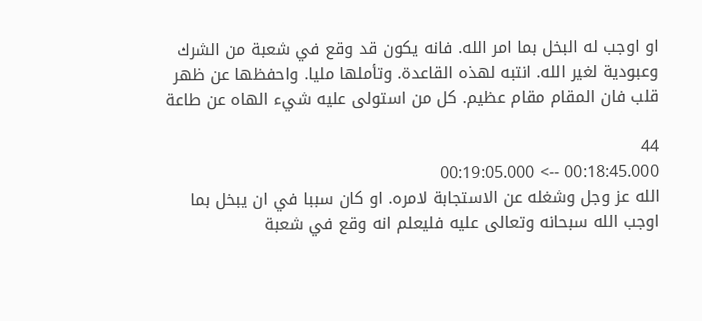او اوجب له البخل بما امر الله. فانه يكون قد وقع في شعبة من الشرك  وعبودية لغير الله. انتبه لهذه القاعدة. وتأملها مليا. واحفظها عن ظهر قلب فان المقام مقام عظيم. كل من استولى عليه شيء الهاه عن طاعة

44
00:18:45.000 --> 00:19:05.000
الله عز وجل وشغله عن الاستجابة لامره. او كان سببا في ان يبخل بما اوجب الله سبحانه وتعالى عليه فليعلم انه وقع في شعبة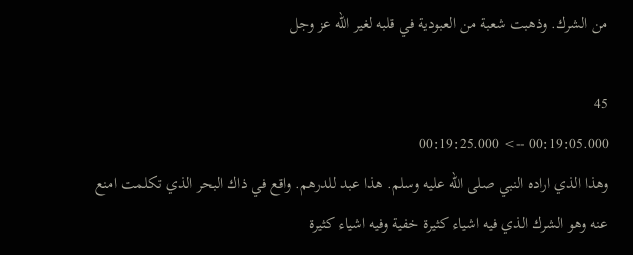من الشرك. وذهبت شعبة من العبودية في قلبه لغير الله عز وجل

45
00:19:05.000 --> 00:19:25.000
وهذا الذي اراده النبي صلى الله عليه وسلم. هذا عبد للدرهم. واقع في ذاك البحر الذي تكلمت امنع عنه وهو الشرك الذي فيه اشياء كثيرة خفية وفيه اشياء كثيرة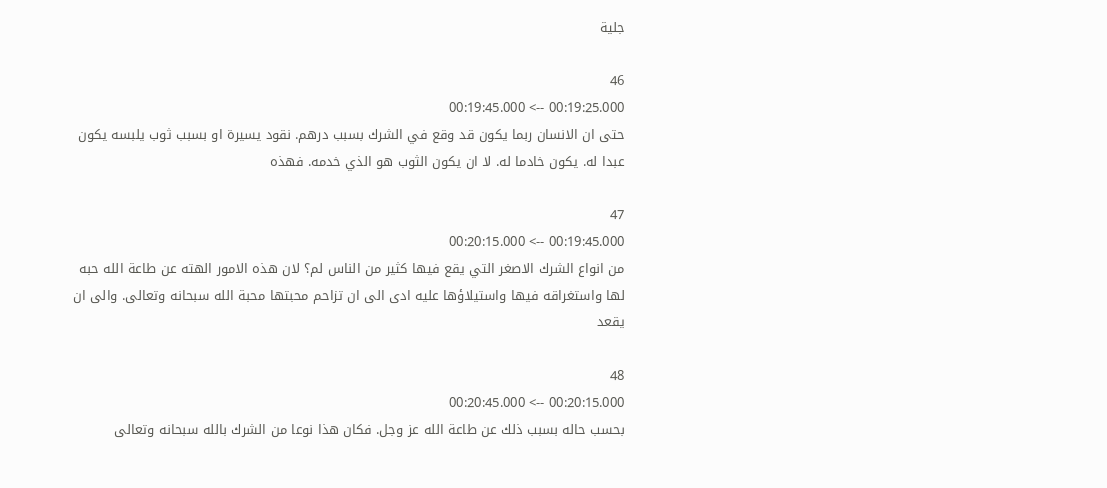جلية

46
00:19:25.000 --> 00:19:45.000
حتى ان الانسان ربما يكون قد وقع في الشرك بسبب درهم. نقود يسيرة او بسبب ثوب يلبسه يكون عبدا له. يكون خادما له. لا ان يكون الثوب هو الذي خدمه. فهذه

47
00:19:45.000 --> 00:20:15.000
من انواع الشرك الاصغر التي يقع فيها كثير من الناس لم؟ لان هذه الامور الهته عن طاعة الله حبه لها واستغراقه فيها واستيلاؤها عليه ادى الى ان تزاحم محبتها محبة الله سبحانه وتعالى. والى ان يقعد

48
00:20:15.000 --> 00:20:45.000
بحسب حاله بسبب ذلك عن طاعة الله عز وجل. فكان هذا نوعا من الشرك بالله سبحانه وتعالى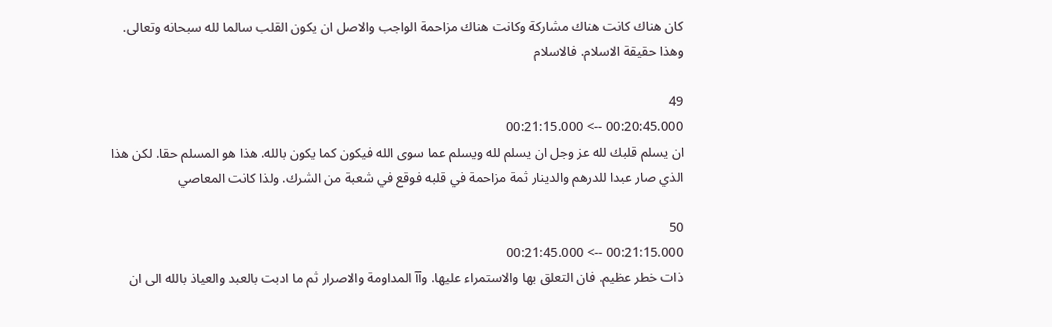كان هناك كانت هناك مشاركة وكانت هناك مزاحمة الواجب والاصل ان يكون القلب سالما لله سبحانه وتعالى. وهذا حقيقة الاسلام. فالاسلام

49
00:20:45.000 --> 00:21:15.000
ان يسلم قلبك لله عز وجل ان يسلم لله ويسلم عما سوى الله فيكون كما يكون بالله. هذا هو المسلم حقا. لكن هذا الذي صار عبدا للدرهم والدينار ثمة مزاحمة في قلبه فوقع في شعبة من الشرك. ولذا كانت المعاصي

50
00:21:15.000 --> 00:21:45.000
ذات خطر عظيم. فان التعلق بها والاستمراء عليها. وآآ المداومة والاصرار ثم ما ادبت بالعبد والعياذ بالله الى ان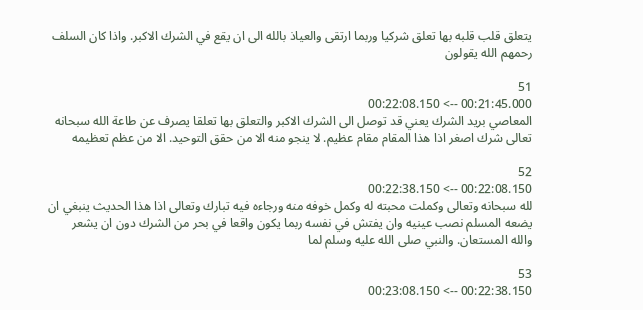يتعلق قلب قلبه بها تعلق شركيا وربما ارتقى والعياذ بالله الى ان يقع في الشرك الاكبر. واذا كان السلف رحمهم الله يقولون

51
00:21:45.000 --> 00:22:08.150
المعاصي بريد الشرك يعني قد توصل الى الشرك الاكبر والتعلق بها تعلقا يصرف عن طاعة الله سبحانه تعالى شرك اصغر اذا هذا المقام مقام عظيم. لا ينجو منه الا من حقق التوحيد. الا من عظم تعظيمه

52
00:22:08.150 --> 00:22:38.150
لله سبحانه وتعالى وكملت محبته له وكمل خوفه منه ورجاءه فيه تبارك وتعالى اذا هذا الحديث ينبغي ان يضعه المسلم نصب عينيه وان يفتش في نفسه ربما يكون واقعا في بحر من الشرك دون ان يشعر والله المستعان. والنبي صلى الله عليه وسلم لما

53
00:22:38.150 --> 00:23:08.150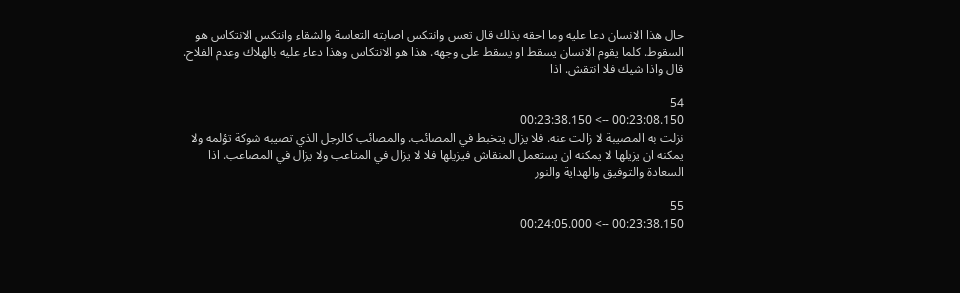حال هذا الانسان دعا عليه وما احقه بذلك قال تعس وانتكس اصابته التعاسة والشقاء وانتكس الانتكاس هو السقوط. كلما يقوم الانسان يسقط او يسقط على وجهه. هذا هو الانتكاس وهذا دعاء عليه بالهلاك وعدم الفلاح. قال واذا شيك فلا انتقش. اذا

54
00:23:08.150 --> 00:23:38.150
نزلت به المصيبة لا زالت عنه. فلا يزال يتخبط في المصائب. والمصائب كالرجل الذي تصيبه شوكة تؤلمه ولا يمكنه ان يزيلها لا يمكنه ان يستعمل المنقاش فيزيلها فلا لا يزال في المتاعب ولا يزال في المصاعب. اذا السعادة والتوفيق والهداية والنور

55
00:23:38.150 --> 00:24:05.000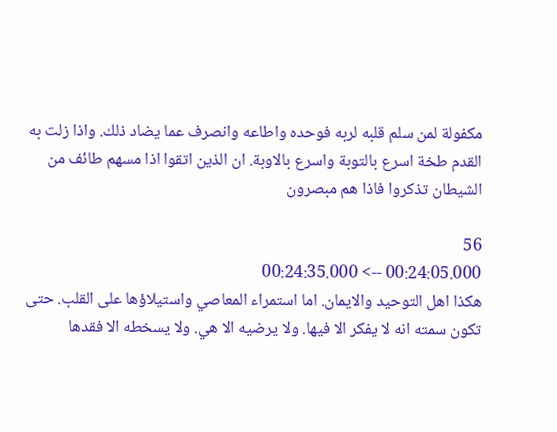مكفولة لمن سلم قلبه لربه فوحده واطاعه وانصرف عما يضاد ذلك. واذا زلت به القدم طخة اسرع بالتوبة واسرع بالاوبة. ان الذين اتقوا اذا مسهم طائف من الشيطان تذكروا فاذا هم مبصرون

56
00:24:05.000 --> 00:24:35.000
هكذا اهل التوحيد والايمان. اما استمراء المعاصي واستيلاؤها على القلب. حتى تكون سمته انه لا يفكر الا فيها. ولا يرضيه الا هي. ولا يسخطه الا فقدها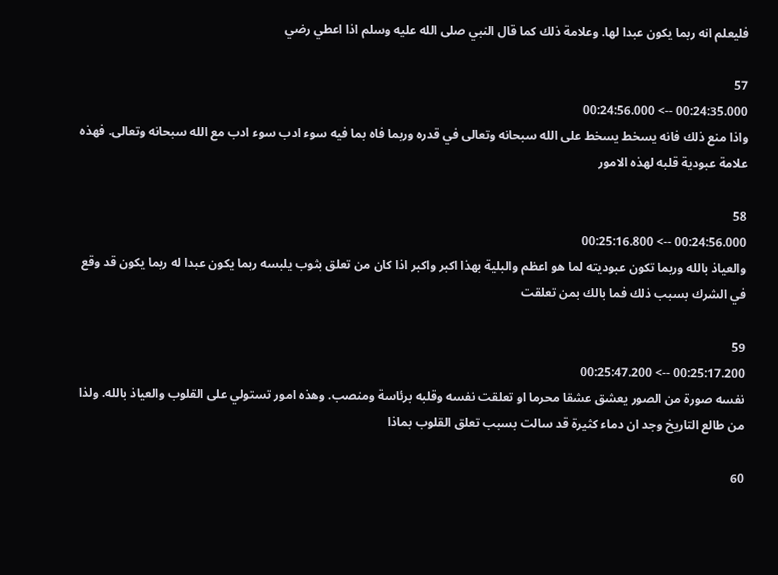فليعلم انه ربما يكون عبدا لها. وعلامة ذلك كما قال النبي صلى الله عليه وسلم اذا اعطي رضي

57
00:24:35.000 --> 00:24:56.000
واذا منع ذلك فانه يسخط يسخط على الله سبحانه وتعالى في قدره وربما فاه بما فيه سوء ادب سوء ادب مع الله سبحانه وتعالى. فهذه علامة عبودية قلبه لهذه الامور

58
00:24:56.000 --> 00:25:16.800
والعياذ بالله وربما تكون عبوديته لما هو اعظم والبلية بهذا اكبر واكبر اذا كان من تعلق بثوب يلبسه ربما يكون عبدا له ربما يكون قد وقع في الشرك بسبب ذلك فما بالك بمن تعلقت

59
00:25:17.200 --> 00:25:47.200
نفسه صورة من الصور يعشق عشقا محرما او تعلقت نفسه وقلبه برئاسة ومنصب. وهذه امور تستولي على القلوب والعياذ بالله. ولذا من طالع التاريخ وجد ان دماء كثيرة قد سالت بسبب تعلق القلوب بماذا

60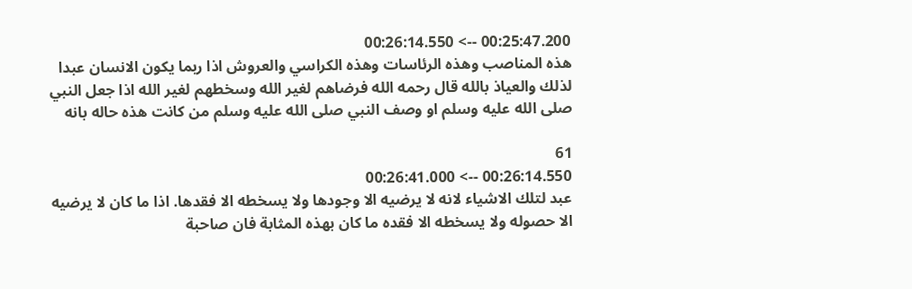00:25:47.200 --> 00:26:14.550
هذه المناصب وهذه الرئاسات وهذه الكراسي والعروش اذا ربما يكون الانسان عبدا لذلك والعياذ بالله قال رحمه الله فرضاهم لغير الله وسخطهم لغير الله اذا جعل النبي صلى الله عليه وسلم او وصف النبي صلى الله عليه وسلم من كانت هذه حاله بانه

61
00:26:14.550 --> 00:26:41.000
عبد لتلك الاشياء لانه لا يرضيه الا وجودها ولا يسخطه الا فقدها. اذا ما كان لا يرضيه الا حصوله ولا يسخطه الا فقده ما كان بهذه المثابة فان صاحبة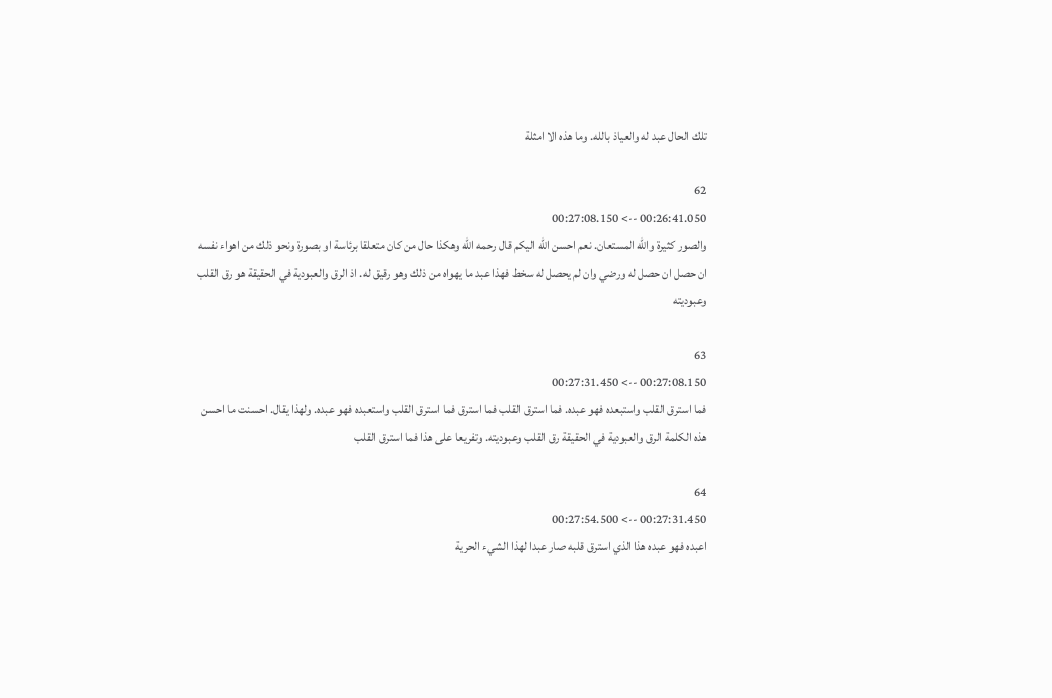تلك الحال عبد له والعياذ بالله. وما هذه الا امثلة

62
00:26:41.050 --> 00:27:08.150
والصور كثيرة والله المستعان. نعم احسن الله اليكم قال رحمه الله وهكذا حال من كان متعلقا برئاسة او بصورة ونحو ذلك من اهواء نفسه ان حصل ان حصل له ورضي وان لم يحصل له سخط فهذا عبد ما يهواه من ذلك وهو رقيق له. اذ الرق والعبودية في الحقيقة هو رق القلب وعبوديته

63
00:27:08.150 --> 00:27:31.450
فما استرق القلب واستبعده فهو عبده. فما استرق القلب فما استرق فما استرق القلب واستعبده فهو عبده. ولهذا يقال. احسنت ما احسن هذه الكلمة الرق والعبودية في الحقيقة رق القلب وعبوديته. وتفريعا على هذا فما استرق القلب

64
00:27:31.450 --> 00:27:54.500
اعبده فهو عبده هذا الذي استرق قلبه صار عبدا لهذا الشيء الحرية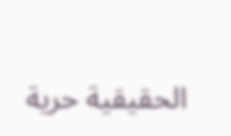الحقيقية حرية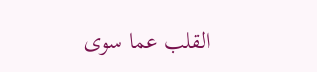القلب عما سوى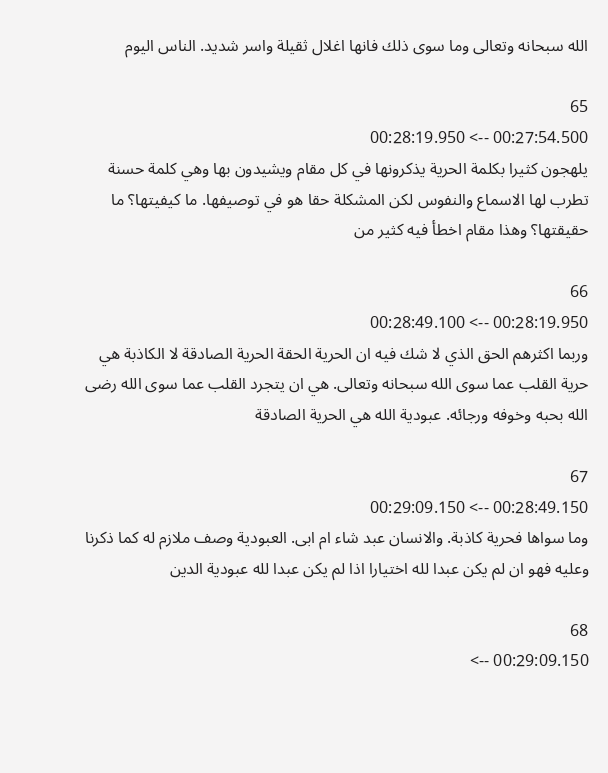الله سبحانه وتعالى وما سوى ذلك فانها اغلال ثقيلة واسر شديد. الناس اليوم

65
00:27:54.500 --> 00:28:19.950
يلهجون كثيرا بكلمة الحرية يذكرونها في كل مقام ويشيدون بها وهي كلمة حسنة تطرب لها الاسماع والنفوس لكن المشكلة حقا هو في توصيفها. ما كيفيتها؟ ما حقيقتها؟ وهذا مقام اخطأ فيه كثير من

66
00:28:19.950 --> 00:28:49.100
وربما اكثرهم الحق الذي لا شك فيه ان الحرية الحقة الحرية الصادقة لا الكاذبة هي حرية القلب عما سوى الله سبحانه وتعالى. هي ان يتجرد القلب عما سوى الله رضى الله بحبه وخوفه ورجائه. عبودية الله هي الحرية الصادقة

67
00:28:49.150 --> 00:29:09.150
وما سواها فحرية كاذبة. والانسان عبد شاء ام ابى. العبودية وصف ملازم له كما ذكرنا وعليه فهو ان لم يكن عبدا لله اختيارا اذا لم يكن عبدا لله عبودية الدين

68
00:29:09.150 -->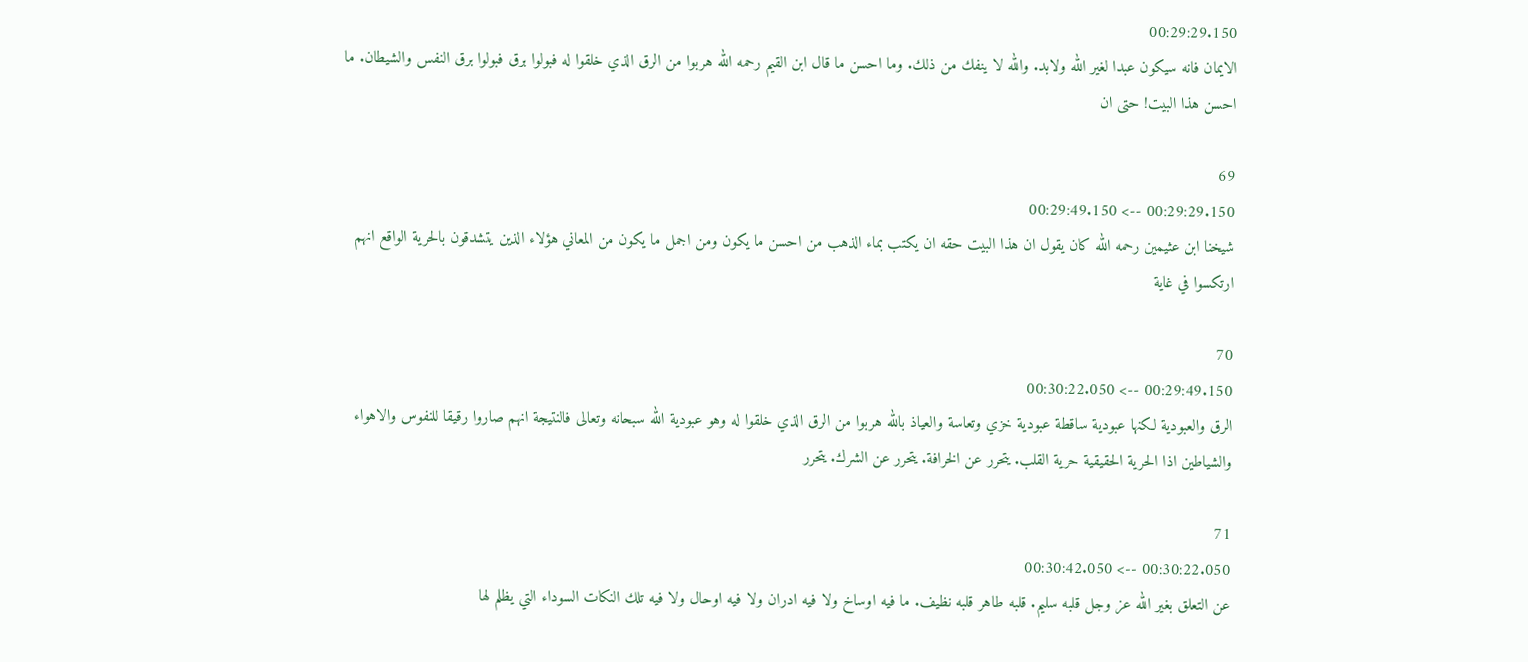00:29:29.150
الايمان فانه سيكون عبدا لغير الله ولابد. والله لا ينفك من ذلك. وما احسن ما قال ابن القيم رحمه الله هربوا من الرق الذي خلقوا له فبولوا برق فبولوا برق النفس والشيطان. ما احسن هذا البيت! حتى ان

69
00:29:29.150 --> 00:29:49.150
شيخنا ابن عثيمين رحمه الله كان يقول ان هذا البيت حقه ان يكتب بماء الذهب من احسن ما يكون ومن اجمل ما يكون من المعاني هؤلاء الذين يتشدقون بالحرية الواقع انهم ارتكسوا في غاية

70
00:29:49.150 --> 00:30:22.050
الرق والعبودية لكنها عبودية ساقطة عبودية خزي وتعاسة والعياذ بالله هربوا من الرق الذي خلقوا له وهو عبودية الله سبحانه وتعالى فالنتيجة انهم صاروا رقيقا للنفوس والاهواء والشياطين اذا الحرية الحقيقية حرية القلب. يتحرر عن الخرافة. يتحرر عن الشرك. يتحرر

71
00:30:22.050 --> 00:30:42.050
عن التعلق بغير الله عز وجل قلبه سليم. قلبه طاهر قلبه نظيف. ما فيه اوساخ ولا فيه ادران ولا فيه اوحال ولا فيه تلك النكات السوداء التي يظلم لها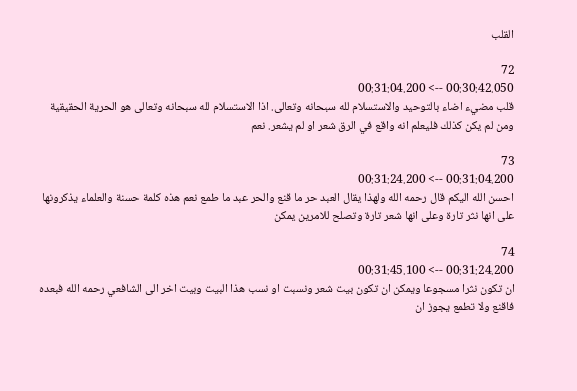القلب

72
00:30:42.050 --> 00:31:04.200
قلب مضيء اضاء بالتوحيد والاستسلام لله سبحانه وتعالى. اذا الاستسلام لله سبحانه وتعالى هو الحرية الحقيقية ومن لم يكن كذلك فليعلم انه واقع في الرق شعر او لم يشعر. نعم

73
00:31:04.200 --> 00:31:24.200
احسن الله اليكم قال رحمه الله ولهذا يقال العبد حر ما قنع والحر عبد ما طمع نعم هذه كلمة حسنة والعلماء يذكرونها على انها نثر تارة وعلى انها شعر تارة وتصلح للامرين يمكن

74
00:31:24.200 --> 00:31:45.100
ان تكون نثرا مسجوعا ويمكن ان تكون بيت شعر ونسبت او نسب هذا البيت وبيت اخر الى الشافعي رحمه الله فبعده فاقنع ولا تطمع يجوز ان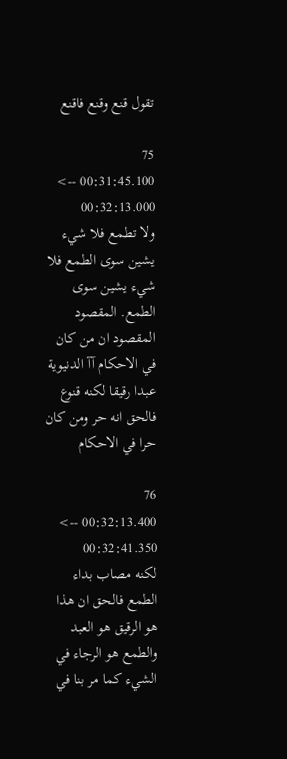تقول قنع وقنع فاقنع

75
00:31:45.100 --> 00:32:13.000
ولا تطمع فلا شيء يشين سوى الطمع فلا شيء يشين سوى الطمع. المقصود المقصود ان من كان في الاحكام آآ الدنيوية عبدا رقيقا لكنه قنوع فالحق انه حر ومن كان حرا في الاحكام

76
00:32:13.400 --> 00:32:41.350
لكنه مصاب بداء الطمع فالحق ان هذا هو الرقيق هو العبد والطمع هو الرجاء في الشيء كما مر بنا في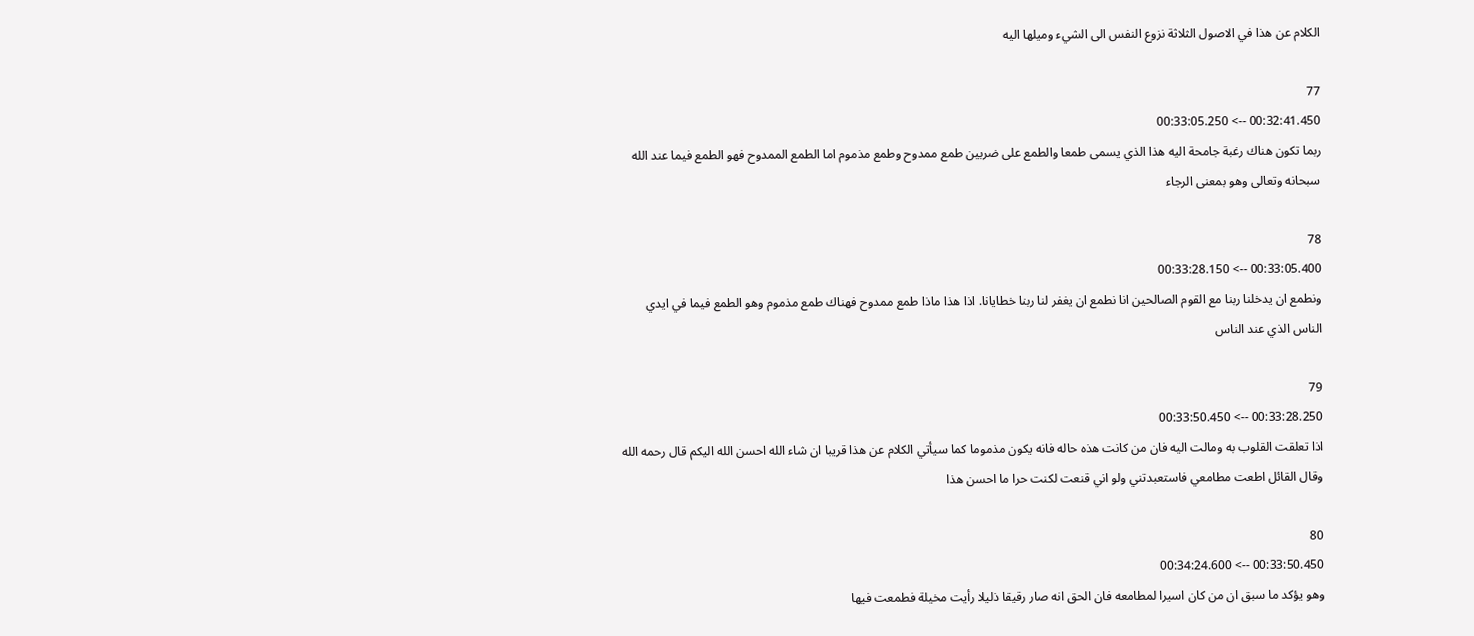الكلام عن هذا في الاصول الثلاثة نزوع النفس الى الشيء وميلها اليه

77
00:32:41.450 --> 00:33:05.250
ربما تكون هناك رغبة جامحة اليه هذا الذي يسمى طمعا والطمع على ضربين طمع ممدوح وطمع مذموم اما الطمع الممدوح فهو الطمع فيما عند الله سبحانه وتعالى وهو بمعنى الرجاء

78
00:33:05.400 --> 00:33:28.150
ونطمع ان يدخلنا ربنا مع القوم الصالحين انا نطمع ان يغفر لنا ربنا خطايانا. اذا هذا ماذا طمع ممدوح فهناك طمع مذموم وهو الطمع فيما في ايدي الناس الذي عند الناس

79
00:33:28.250 --> 00:33:50.450
اذا تعلقت القلوب به ومالت اليه فان من كانت هذه حاله فانه يكون مذموما كما سيأتي الكلام عن هذا قريبا ان شاء الله احسن الله اليكم قال رحمه الله وقال القائل اطعت مطامعي فاستعبدتني ولو اني قنعت لكنت حرا ما احسن هذا

80
00:33:50.450 --> 00:34:24.600
وهو يؤكد ما سبق ان من كان اسيرا لمطامعه فان الحق انه صار رقيقا ذليلا رأيت مخيلة فطمعت فيها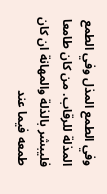وفي الطمع المذل وفي الطمع المذلة للرقاب. من كان طامعا فليبشر بالذلة والمهانة ان كان طمعه فيما عند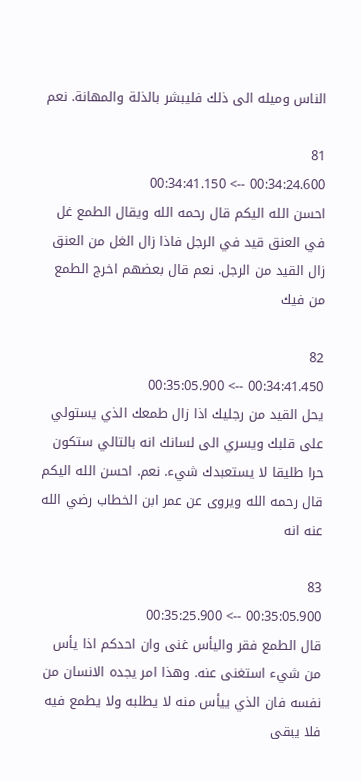الناس وميله الى ذلك فليبشر بالذلة والمهانة. نعم

81
00:34:24.600 --> 00:34:41.150
احسن الله اليكم قال رحمه الله ويقال الطمع غل في العنق قيد في الرجل فاذا زال الغل من العنق زال القيد من الرجل. نعم قال بعضهم اخرج الطمع من فيك

82
00:34:41.450 --> 00:35:05.900
يحل القيد من رجليك اذا زال طمعك الذي يستولي على قلبك ويسري الى لسانك انه بالتالي ستكون حرا طليقا لا يستعبدك شيء. نعم. احسن الله اليكم قال رحمه الله ويروى عن عمر ابن الخطاب رضي الله عنه انه

83
00:35:05.900 --> 00:35:25.900
قال الطمع فقر واليأس غنى وان احدكم اذا يأس من شيء استغنى عنه. وهذا امر يجده الانسان من نفسه فان الذي ييأس منه لا يطلبه ولا يطمع فيه فلا يبقى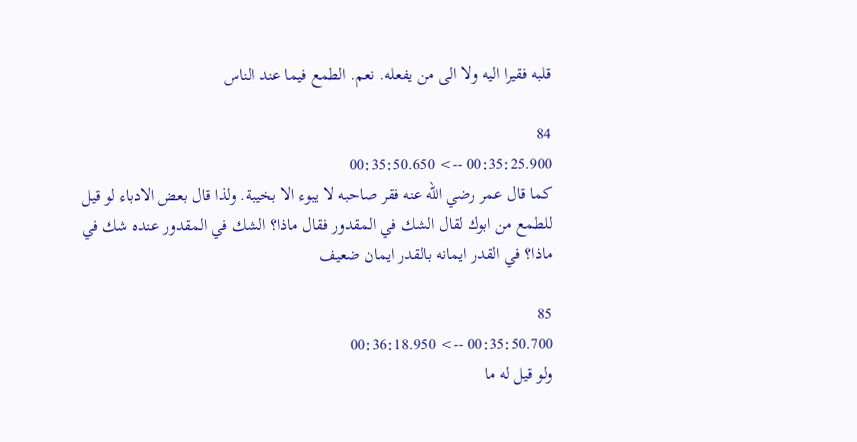قلبه فقيرا اليه ولا الى من يفعله. نعم. الطمع فيما عند الناس

84
00:35:25.900 --> 00:35:50.650
كما قال عمر رضي الله عنه فقر صاحبه لا يبوء الا بخيبة. ولذا قال بعض الادباء لو قيل للطمع من ابوك لقال الشك في المقدور فقال ماذا؟ الشك في المقدور عنده شك في ماذا؟ في القدر ايمانه بالقدر ايمان ضعيف

85
00:35:50.700 --> 00:36:18.950
ولو قيل له ما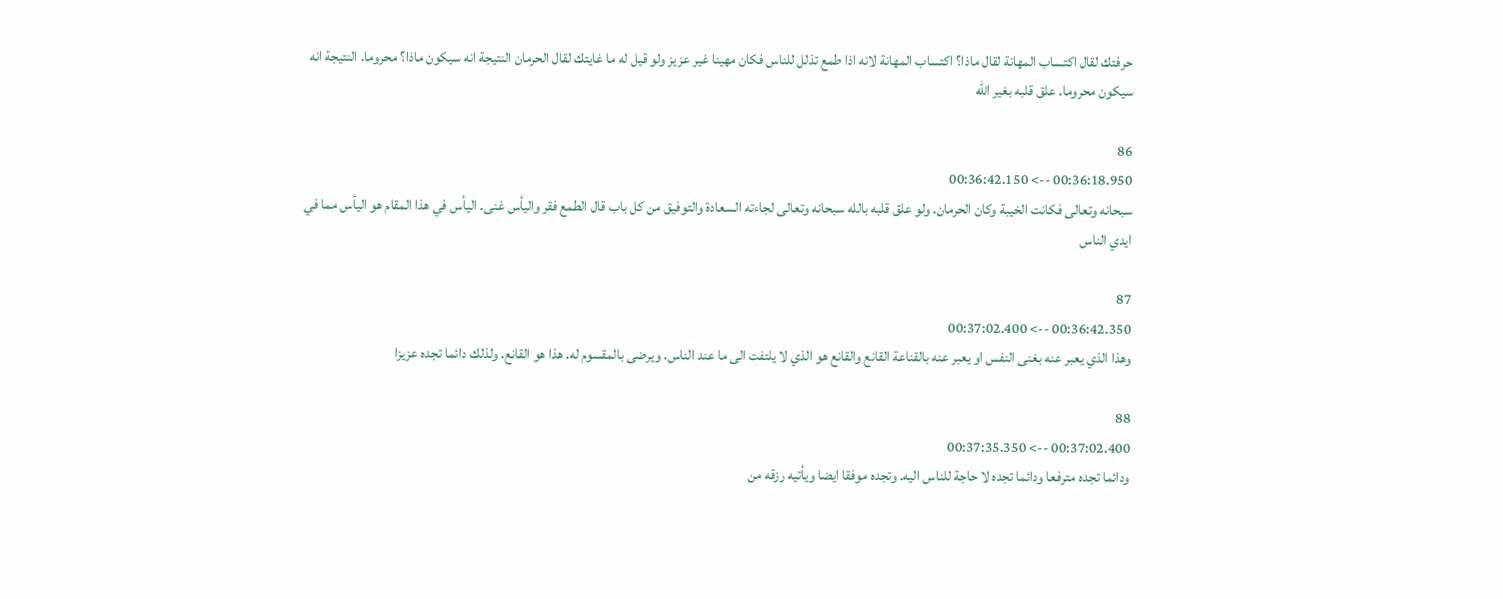حرفتك لقال اكتساب المهانة لقال ماذا؟ اكتساب المهانة لانه اذا طمع تذلل للناس فكان مهينا غير عزيز ولو قيل له ما غايتك لقال الحرمان النتيجة انه سيكون ماذا؟ محروما. النتيجة انه سيكون محروما. علق قلبه بغير الله

86
00:36:18.950 --> 00:36:42.150
سبحانه وتعالى فكانت الخيبة وكان الحرمان. ولو علق قلبه بالله سبحانه وتعالى لجاءته السعادة والتوفيق من كل باب قال الطمع فقر واليأس غنى. اليأس في هذا المقام هو اليأس مما في ايدي الناس

87
00:36:42.350 --> 00:37:02.400
وهذا الذي يعبر عنه بغنى النفس او يعبر عنه بالقناعة القانع والقانع هو الذي لا يلتفت الى ما عند الناس. ويرضى بالمقسوم له. هذا هو القانع. ولذلك دائما تجده عزيزا

88
00:37:02.400 --> 00:37:35.350
ودائما تجده مترفعا ودائما تجده لا حاجة للناس اليه. وتجده موفقا ايضا ويأتيه رزقه من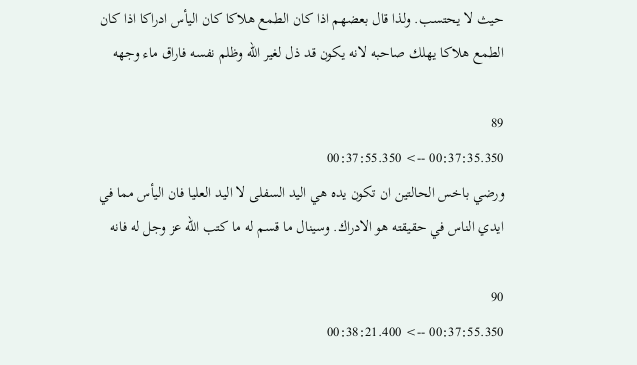حيث لا يحتسب. ولذا قال بعضهم اذا كان الطمع هلاكا كان اليأس ادراكا اذا كان الطمع هلاكا يهلك صاحبه لانه يكون قد ذل لغير الله وظلم نفسه فاراق ماء وجهه

89
00:37:35.350 --> 00:37:55.350
ورضي باخس الحالتين ان تكون يده هي اليد السفلى لا اليد العليا فان اليأس مما في ايدي الناس في حقيقته هو الادراك. وسينال ما قسم له ما كتب الله عز وجل له فانه

90
00:37:55.350 --> 00:38:21.400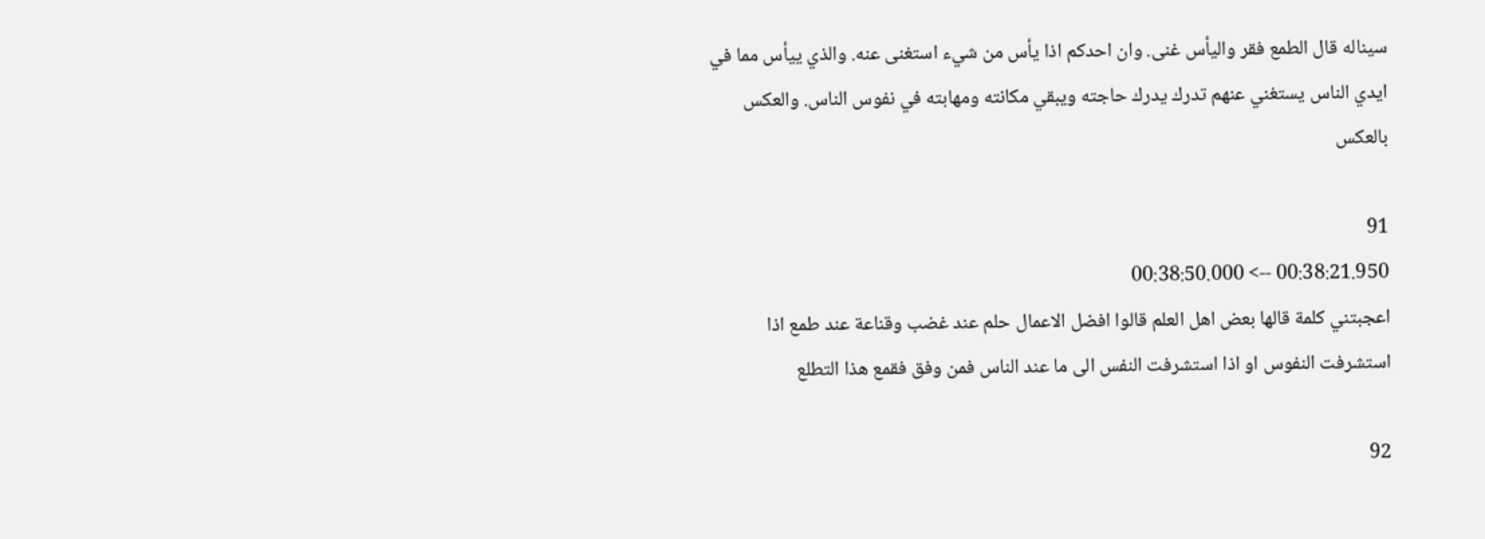سيناله قال الطمع فقر واليأس غنى. وان احدكم اذا يأس من شيء استغنى عنه. والذي ييأس مما في ايدي الناس يستغني عنهم تدرك يدرك حاجته ويبقي مكانته ومهابته في نفوس الناس. والعكس بالعكس

91
00:38:21.950 --> 00:38:50.000
اعجبتني كلمة قالها بعض اهل العلم قالوا افضل الاعمال حلم عند غضب وقناعة عند طمع اذا استشرفت النفوس او اذا استشرفت النفس الى ما عند الناس فمن وفق فقمع هذا التطلع

92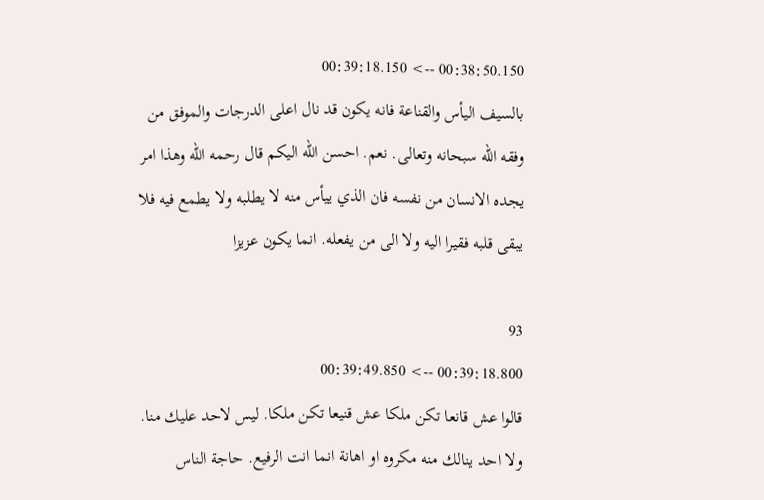00:38:50.150 --> 00:39:18.150
بالسيف اليأس والقناعة فانه يكون قد نال اعلى الدرجات والموفق من وفقه الله سبحانه وتعالى. نعم. احسن الله اليكم قال رحمه الله وهذا امر يجده الانسان من نفسه فان الذي ييأس منه لا يطلبه ولا يطمع فيه فلا يبقى قلبه فقيرا اليه ولا الى من يفعله. انما يكون عزيزا

93
00:39:18.800 --> 00:39:49.850
قالوا عش قانعا تكن ملكا عش قنيعا تكن ملكا. ليس لاحد عليك منا. ولا احد ينالك منه مكروه او اهانة انما انت الرفيع. حاجة الناس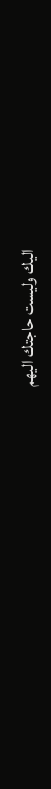اليك وليست حاجتك اليهم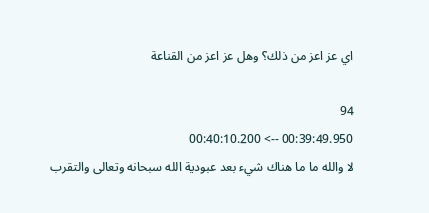اي عز اعز من ذلك؟ وهل عز اعز من القناعة

94
00:39:49.950 --> 00:40:10.200
لا والله ما ما هناك شيء بعد عبودية الله سبحانه وتعالى والتقرب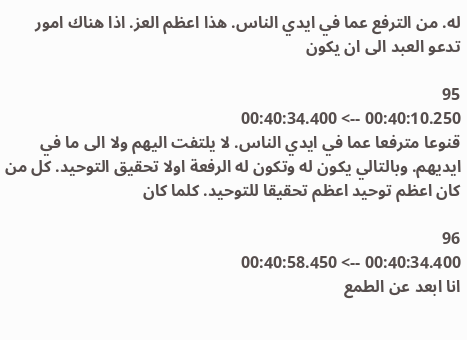له. من الترفع عما في ايدي الناس. هذا اعظم العز. اذا هناك امور تدعو العبد الى ان يكون

95
00:40:10.250 --> 00:40:34.400
قنوعا مترفعا عما في ايدي الناس. لا يلتفت اليهم ولا الى ما في ايديهم. وبالتالي يكون له وتكون له الرفعة اولا تحقيق التوحيد. كل من كان اعظم توحيد اعظم تحقيقا للتوحيد. كلما كان

96
00:40:34.400 --> 00:40:58.450
انا ابعد عن الطمع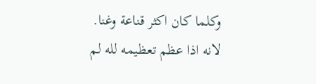وكلما كان اكثر قناعة وغنا. لانه اذا عظم تعظيمه لله لم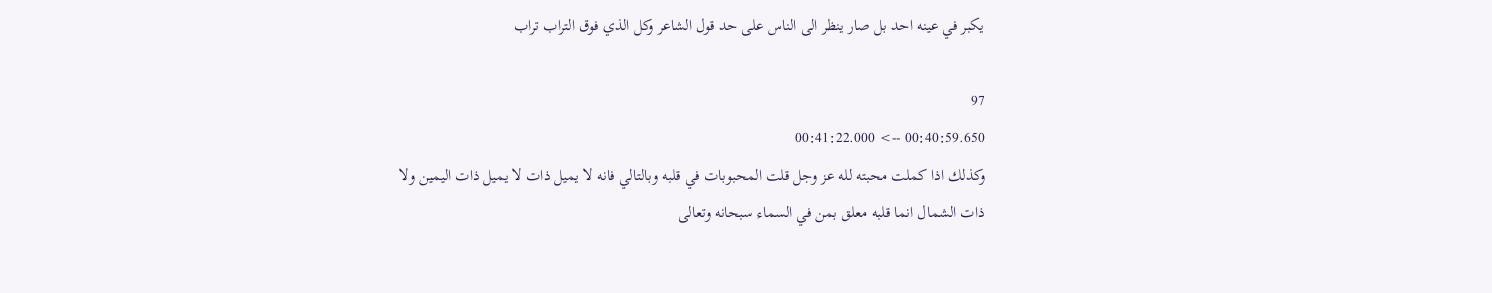يكبر في عينه احد بل صار ينظر الى الناس على حد قول الشاعر وكل الذي فوق التراب تراب

97
00:40:59.650 --> 00:41:22.000
وكذلك اذا كملت محبته لله عز وجل قلت المحبوبات في قلبه وبالتالي فانه لا يميل ذات لا يميل ذات اليمين ولا ذات الشمال انما قلبه معلق بمن في السماء سبحانه وتعالى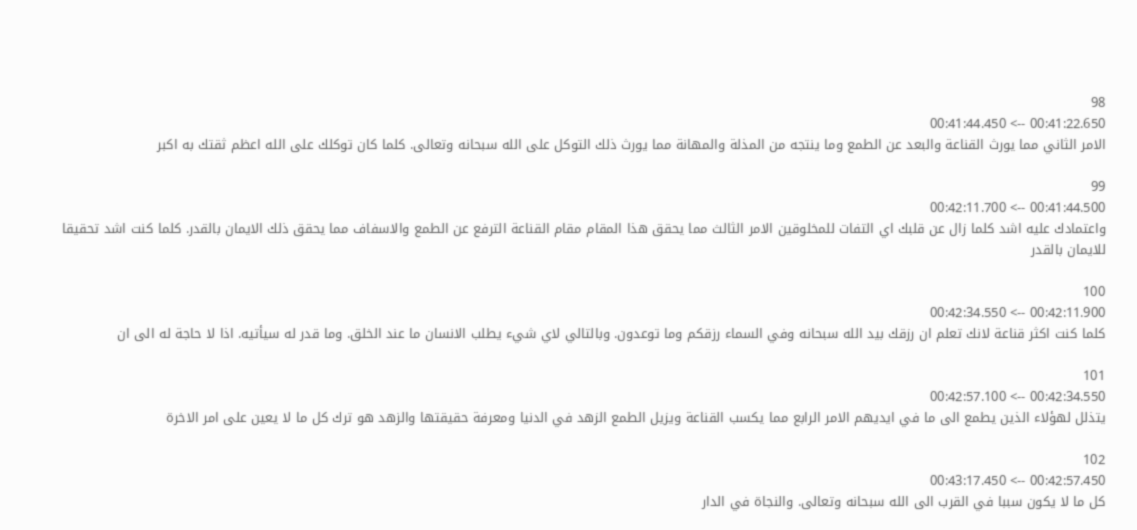98
00:41:22.650 --> 00:41:44.450
الامر الثاني مما يورث القناعة والبعد عن الطمع وما ينتجه من المذلة والمهانة مما يورث ذلك التوكل على الله سبحانه وتعالى. كلما كان توكلك على الله اعظم ثقتك به اكبر

99
00:41:44.500 --> 00:42:11.700
واعتمادك عليه اشد كلما زال عن قلبك اي التفات للمخلوقين الامر الثالث مما يحقق هذا المقام مقام القناعة الترفع عن الطمع والاسفاف مما يحقق ذلك الايمان بالقدر. كلما كنت اشد تحقيقا للايمان بالقدر

100
00:42:11.900 --> 00:42:34.550
كلما كنت اكثر قناعة لانك تعلم ان رزقك بيد الله سبحانه وفي السماء رزقكم وما توعدون. وبالتالي لاي شيء يطلب الانسان ما عند الخلق. وما قدر له سيأتيه. اذا لا حاجة له الى ان

101
00:42:34.550 --> 00:42:57.100
يتذلل لهؤلاء الذين يطمع الى ما في ايديهم الامر الرابع مما يكسب القناعة ويزيل الطمع الزهد في الدنيا ومعرفة حقيقتها والزهد هو ترك كل ما لا يعين على امر الاخرة

102
00:42:57.450 --> 00:43:17.450
كل ما لا يكون سببا في القرب الى الله سبحانه وتعالى. والنجاة في الدار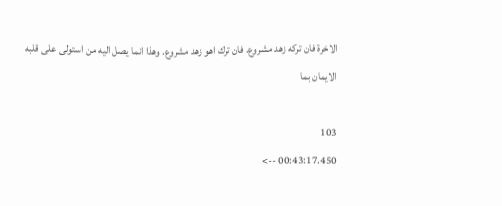الاخرة فان تركه زهد مشروع. فان ترك اهو زهد مشروع. وهذا انما يصل اليه من استولى على قلبه الايمان بما

103
00:43:17.450 -->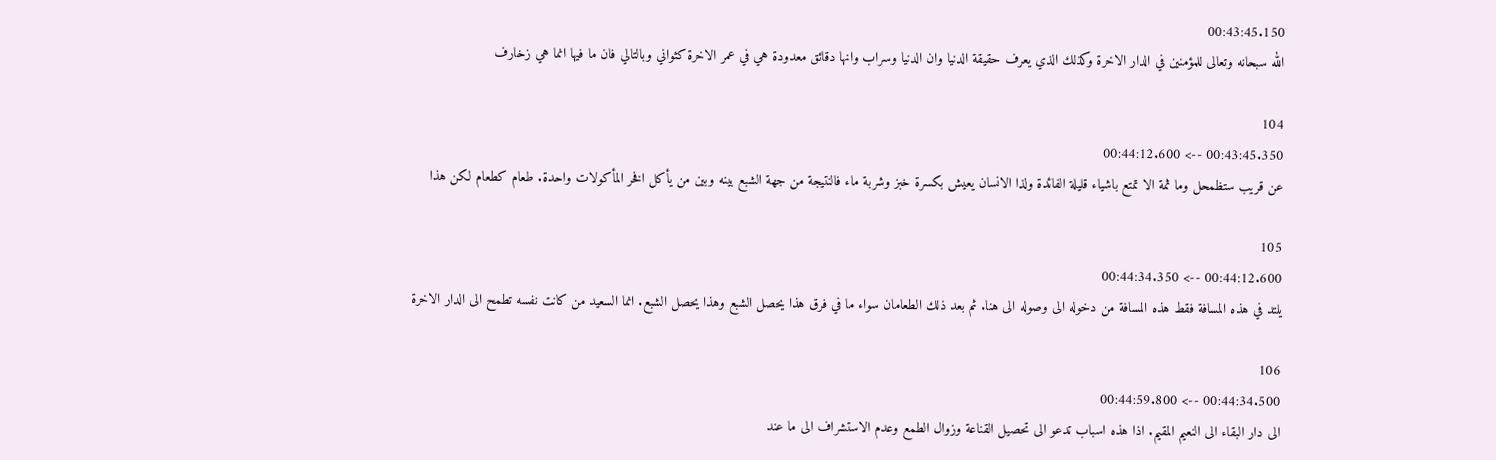00:43:45.150
الله سبحانه وتعالى للمؤمنين في الدار الاخرة وكذلك الذي يعرف حقيقة الدنيا وان الدنيا وسراب وانها دقائق معدودة هي في عمر الاخرة كثواني وبالتالي فان ما فيها انما هي زخارف

104
00:43:45.350 --> 00:44:12.600
عن قريب ستظمحل وما ثمة الا تمتع باشياء قليلة الفائدة ولذا الانسان يعيش بكسرة خبز وشربة ماء فالنتيجة من جهة الشبع بينه وبين من يأكل افخر المأكولات واحدة. طعام كطعام لكن هذا

105
00:44:12.600 --> 00:44:34.350
يلتد في هذه المسافة فقط هذه المسافة من دخوله الى وصوله الى هنا. ثم بعد ذلك الطعامان سواء ما في فرق هذا يحصل الشبع وهذا يحصل الشبع. انما السعيد من كانت نفسه تطمح الى الدار الاخرة

106
00:44:34.500 --> 00:44:59.800
الى دار البقاء الى النعيم المقيم. اذا هذه اسباب تدعو الى تحصيل القناعة وزوال الطمع وعدم الاستشراف الى ما عند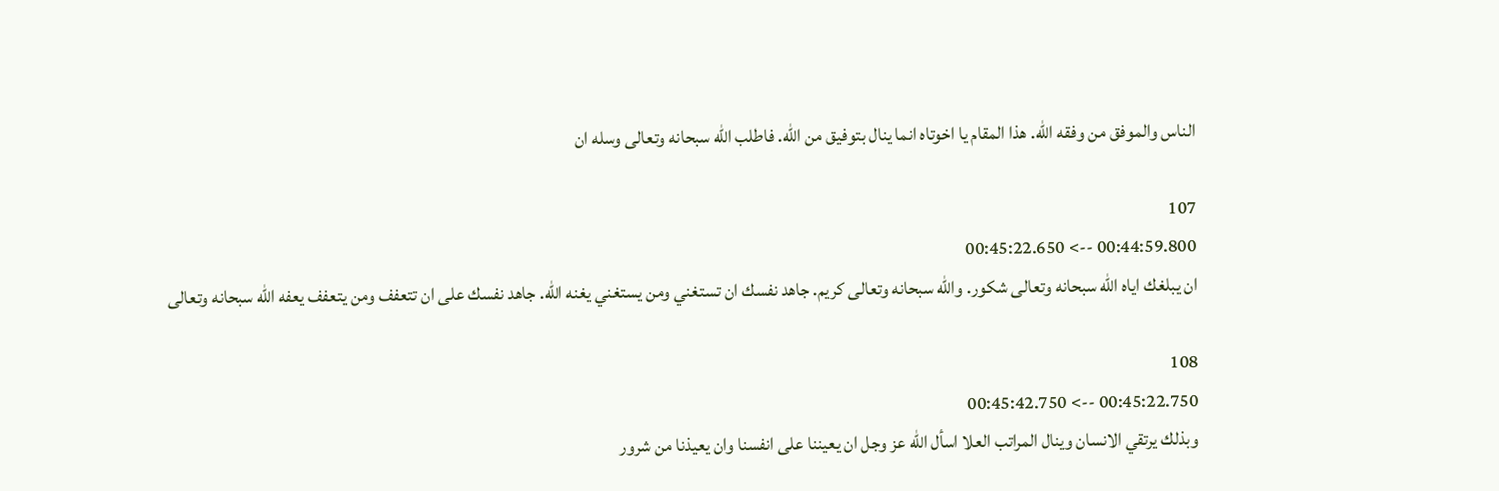الناس والموفق من وفقه الله. هذا المقام يا اخوتاه انما ينال بتوفيق من الله. فاطلب الله سبحانه وتعالى وسله ان

107
00:44:59.800 --> 00:45:22.650
ان يبلغك اياه الله سبحانه وتعالى شكور. والله سبحانه وتعالى كريم. جاهد نفسك ان تستغني ومن يستغني يغنه الله. جاهد نفسك على ان تتعفف ومن يتعفف يعفه الله سبحانه وتعالى

108
00:45:22.750 --> 00:45:42.750
وبذلك يرتقي الانسان وينال المراتب العلا اسأل الله عز وجل ان يعيننا على انفسنا وان يعيذنا من شرور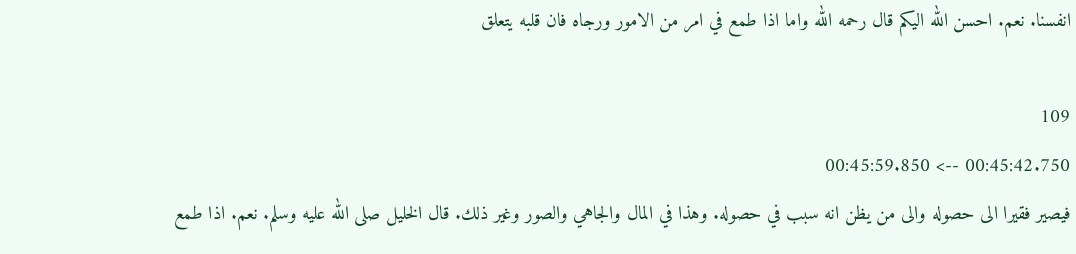انفسنا. نعم. احسن الله اليكم قال رحمه الله واما اذا طمع في امر من الامور ورجاه فان قلبه يتعلق

109
00:45:42.750 --> 00:45:59.850
فيصير فقيرا الى حصوله والى من يظن انه سبب في حصوله. وهذا في المال والجاهي والصور وغير ذلك. قال الخليل صلى الله عليه وسلم. نعم. اذا طمع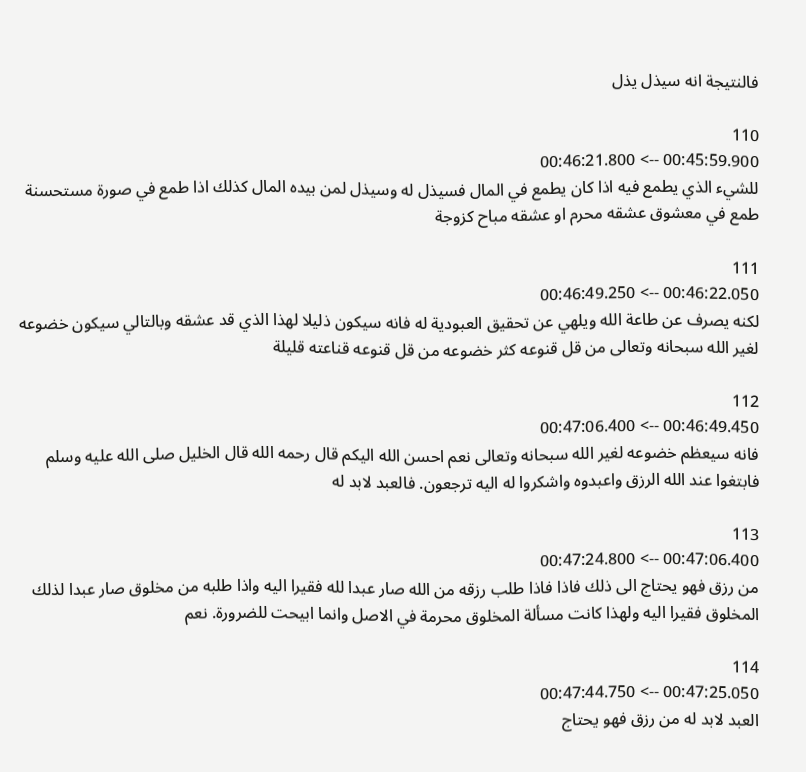فالنتيجة انه سيذل يذل

110
00:45:59.900 --> 00:46:21.800
للشيء الذي يطمع فيه اذا كان يطمع في المال فسيذل له وسيذل لمن بيده المال كذلك اذا طمع في صورة مستحسنة طمع في معشوق عشقه محرم او عشقه مباح كزوجة

111
00:46:22.050 --> 00:46:49.250
لكنه يصرف عن طاعة الله ويلهي عن تحقيق العبودية له فانه سيكون ذليلا لهذا الذي قد عشقه وبالتالي سيكون خضوعه لغير الله سبحانه وتعالى من قل قنوعه كثر خضوعه من قل قنوعه قناعته قليلة

112
00:46:49.450 --> 00:47:06.400
فانه سيعظم خضوعه لغير الله سبحانه وتعالى نعم احسن الله اليكم قال رحمه الله قال الخليل صلى الله عليه وسلم فابتغوا عند الله الرزق واعبدوه واشكروا له اليه ترجعون. فالعبد لابد له

113
00:47:06.400 --> 00:47:24.800
من رزق فهو يحتاج الى ذلك فاذا فاذا طلب رزقه من الله صار عبدا لله فقيرا اليه واذا طلبه من مخلوق صار عبدا لذلك المخلوق فقيرا اليه ولهذا كانت مسألة المخلوق محرمة في الاصل وانما ابيحت للضرورة. نعم

114
00:47:25.050 --> 00:47:44.750
العبد لابد له من رزق فهو يحتاج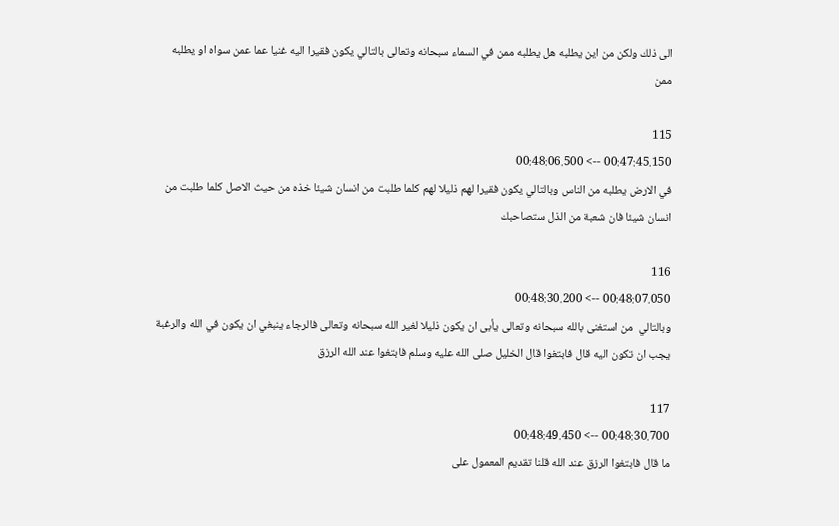الى ذلك ولكن من اين يطلبه هل يطلبه ممن في السماء سبحانه وتعالى بالتالي يكون فقيرا اليه غنيا عما عمن سواه او يطلبه ممن

115
00:47:45.150 --> 00:48:06.500
في الارض يطلبه من الناس وبالتالي يكون فقيرا لهم ذليلا لهم كلما طلبت من انسان شيئا خذه من حيث الاصل كلما طلبت من انسان شيئا فان شعبة من الذل ستصاحبك

116
00:48:07.050 --> 00:48:30.200
وبالتالي  من استغنى بالله سبحانه وتعالى يأبى ان يكون ذليلا لغير الله سبحانه وتعالى فالرجاء ينبغي ان يكون في الله والرغبة يجب ان تكون اليه قال فابتغوا قال الخليل صلى الله عليه وسلم فابتغوا عند الله الرزق

117
00:48:30.700 --> 00:48:49.450
ما قال فابتغوا الرزق عند الله قلنا تقديم المعمول على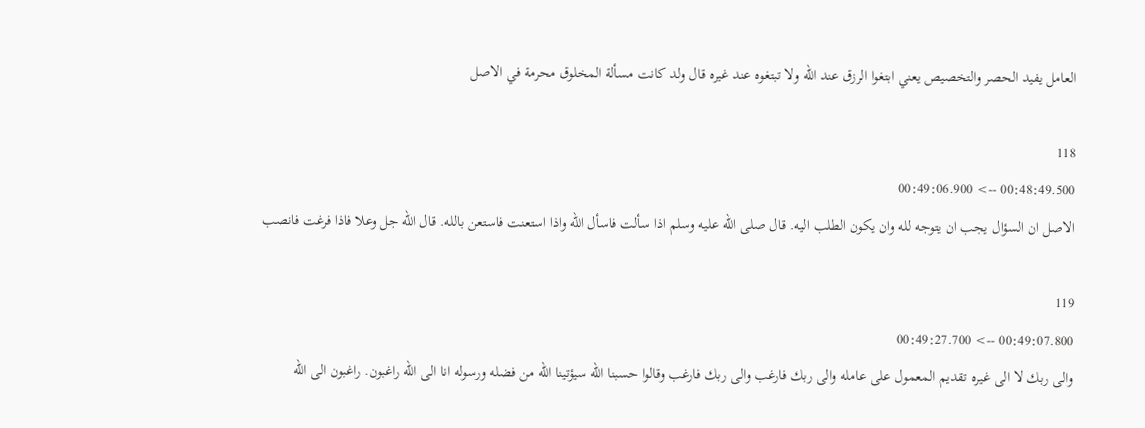العامل يفيد الحصر والتخصيص يعني ابتغوا الرزق عند الله ولا تبتغوه عند غيره قال ولد كانت مسألة المخلوق محرمة في الاصل

118
00:48:49.500 --> 00:49:06.900
الاصل ان السؤال يجب ان يتوجه لله وان يكون الطلب اليه. قال صلى الله عليه وسلم اذا سألت فاسأل الله واذا استعنت فاستعن بالله. قال الله جل وعلا فاذا فرغت فانصب

119
00:49:07.800 --> 00:49:27.700
والى ربك لا الى غيره تقديم المعمول على عامله والى ربك فارغب والى ربك فارغب وقالوا حسبنا الله سيؤتينا الله من فضله ورسوله انا الى الله راغبون. راغبون الى الله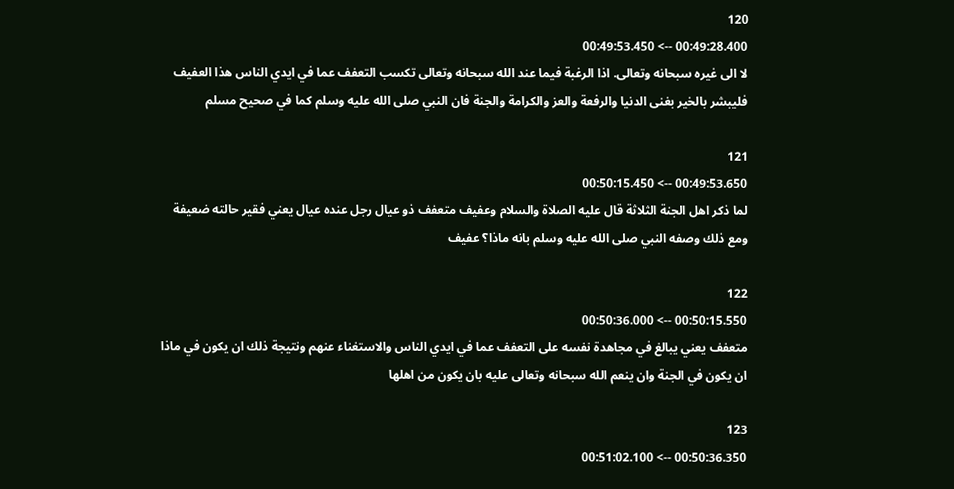120
00:49:28.400 --> 00:49:53.450
لا الى غيره سبحانه وتعالى. اذا الرغبة فيما عند الله سبحانه وتعالى تكسب التعفف عما في ايدي الناس هذا العفيف فليبشر بالخير بغنى الدنيا والرفعة والعز والكرامة والجنة فان النبي صلى الله عليه وسلم كما في صحيح مسلم

121
00:49:53.650 --> 00:50:15.450
لما ذكر اهل الجنة الثلاثة قال عليه الصلاة والسلام وعفيف متعفف ذو عيال رجل عنده عيال يعني فقير حالته ضعيفة ومع ذلك وصفه النبي صلى الله عليه وسلم بانه ماذا؟ عفيف

122
00:50:15.550 --> 00:50:36.000
متعفف يعني يبالغ في مجاهدة نفسه على التعفف عما في ايدي الناس والاستغناء عنهم ونتيجة ذلك ان يكون في ماذا ان يكون في الجنة وان ينعم الله سبحانه وتعالى عليه بان يكون من اهلها

123
00:50:36.350 --> 00:51:02.100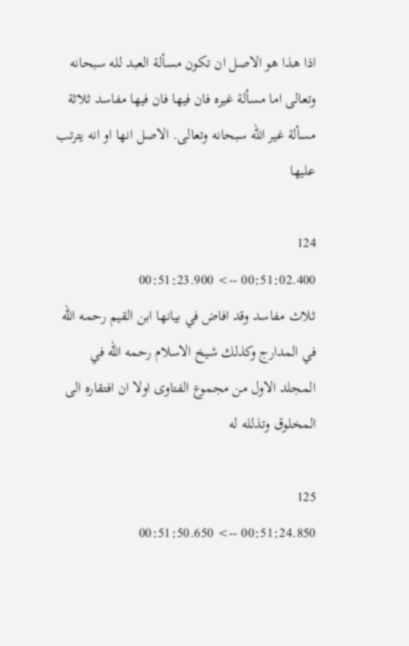اذا هذا هو الاصل ان تكون مسألة العبد لله سبحانه وتعالى اما مسألة غيره فان فيها فان فيها مفاسد ثلاثة مسألة غير الله سبحانه وتعالى. الاصل انها او انه يترتب عليها

124
00:51:02.400 --> 00:51:23.900
ثلاث مفاسد وقد افاض في بيانها ابن القيم رحمه الله في المدارج وكذلك شيخ الاسلام رحمه الله في المجلد الاول من مجموع الفتاوى اولا ان افتقاره الى المخلوق وتذلله له

125
00:51:24.850 --> 00:51:50.650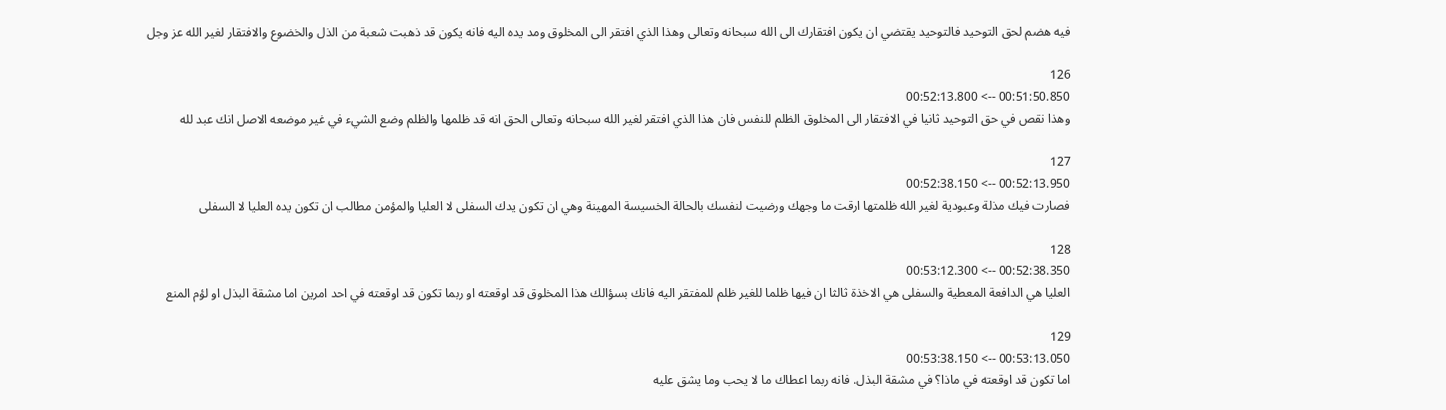فيه هضم لحق التوحيد فالتوحيد يقتضي ان يكون افتقارك الى الله سبحانه وتعالى وهذا الذي افتقر الى المخلوق ومد يده اليه فانه يكون قد ذهبت شعبة من الذل والخضوع والافتقار لغير الله عز وجل

126
00:51:50.850 --> 00:52:13.800
وهذا نقص في حق التوحيد ثانيا في الافتقار الى المخلوق الظلم للنفس فان هذا الذي افتقر لغير الله سبحانه وتعالى الحق انه قد ظلمها والظلم وضع الشيء في غير موضعه الاصل انك عبد لله

127
00:52:13.950 --> 00:52:38.150
فصارت فيك مذلة وعبودية لغير الله ظلمتها ارقت ما وجهك ورضيت لنفسك بالحالة الخسيسة المهينة وهي ان تكون يدك السفلى لا العليا والمؤمن مطالب ان تكون يده العليا لا السفلى

128
00:52:38.350 --> 00:53:12.300
العليا هي الدافعة المعطية والسفلى هي الاخذة ثالثا ان فيها ظلما للغير ظلم للمفتقر اليه فانك بسؤالك هذا المخلوق قد اوقعته او ربما تكون قد اوقعته في احد امرين اما مشقة البذل او لؤم المنع

129
00:53:13.050 --> 00:53:38.150
اما تكون قد اوقعته في ماذا؟ في مشقة البذل. فانه ربما اعطاك ما لا يحب وما يشق عليه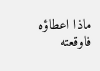ماذا اعطاؤه فاوقعته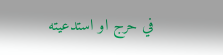في حرج او استدعيته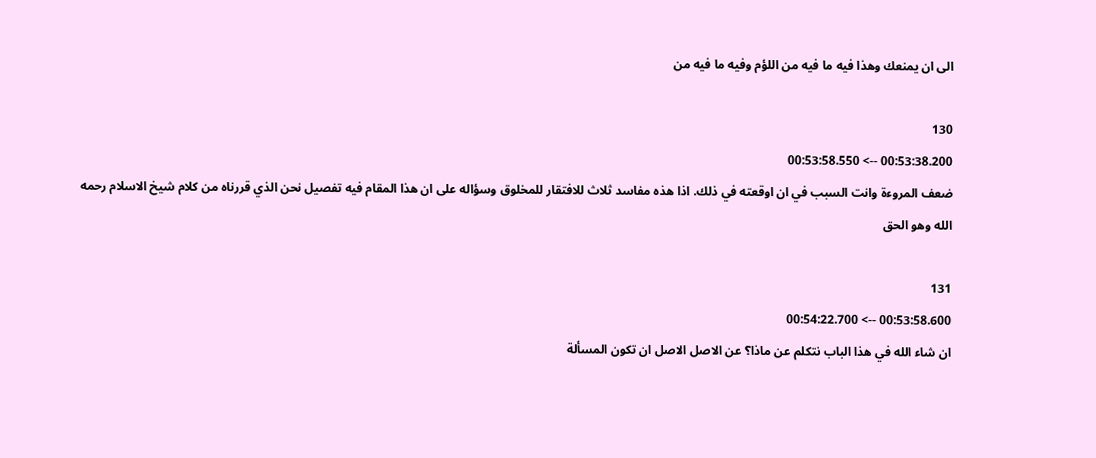الى ان يمنعك وهذا فيه ما فيه من اللؤم وفيه ما فيه من

130
00:53:38.200 --> 00:53:58.550
ضعف المروءة وانت السبب في ان اوقعته في ذلك. اذا هذه مفاسد ثلاث للافتقار للمخلوق وسؤاله على ان هذا المقام فيه تفصيل نحن الذي قررناه من كلام شيخ الاسلام رحمه الله وهو الحق

131
00:53:58.600 --> 00:54:22.700
ان شاء الله في هذا الباب نتكلم عن ماذا؟ عن الاصل الاصل ان تكون المسألة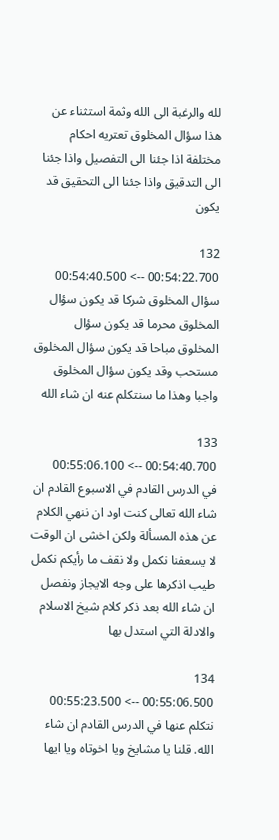لله والرغبة الى الله وثمة استثناء عن هذا سؤال المخلوق تعتريه احكام مختلفة اذا جئنا الى التفصيل واذا جئنا الى التدقيق واذا جئنا الى التحقيق قد يكون

132
00:54:22.700 --> 00:54:40.500
سؤال المخلوق شركا قد يكون سؤال المخلوق محرما قد يكون سؤال المخلوق مباحا قد يكون سؤال المخلوق مستحب وقد يكون سؤال المخلوق واجبا وهذا ما سنتكلم عنه ان شاء الله

133
00:54:40.700 --> 00:55:06.100
في الدرس القادم في الاسبوع القادم ان شاء الله تعالى كنت اود ان ننهي الكلام عن هذه المسألة ولكن اخشى ان الوقت لا يسعفنا نكمل ولا نقف ما رأيكم نكمل طيب اذكرها على وجه الايجاز ونفصل ان شاء الله بعد ذكر كلام شيخ الاسلام والادلة التي استدل بها

134
00:55:06.500 --> 00:55:23.500
نتكلم عنها في الدرس القادم ان شاء الله. قلنا يا مشايخ ويا اخوتاه ويا ايها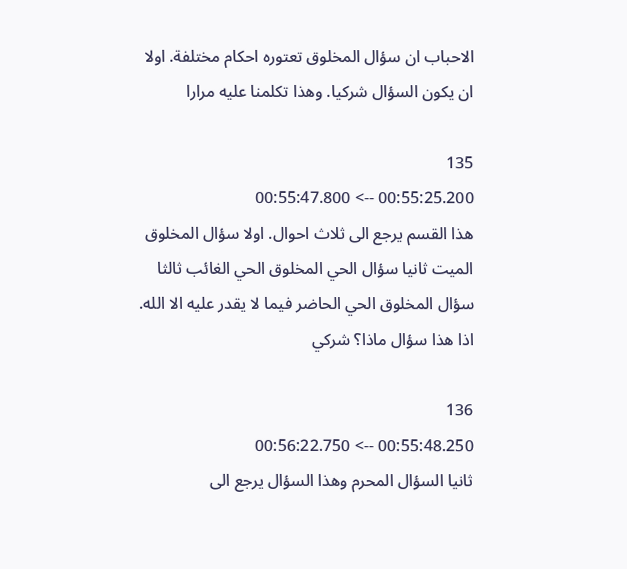الاحباب ان سؤال المخلوق تعتوره احكام مختلفة. اولا ان يكون السؤال شركيا. وهذا تكلمنا عليه مرارا

135
00:55:25.200 --> 00:55:47.800
هذا القسم يرجع الى ثلاث احوال. اولا سؤال المخلوق الميت ثانيا سؤال الحي المخلوق الحي الغائب ثالثا سؤال المخلوق الحي الحاضر فيما لا يقدر عليه الا الله. اذا هذا سؤال ماذا؟ شركي

136
00:55:48.250 --> 00:56:22.750
ثانيا السؤال المحرم وهذا السؤال يرجع الى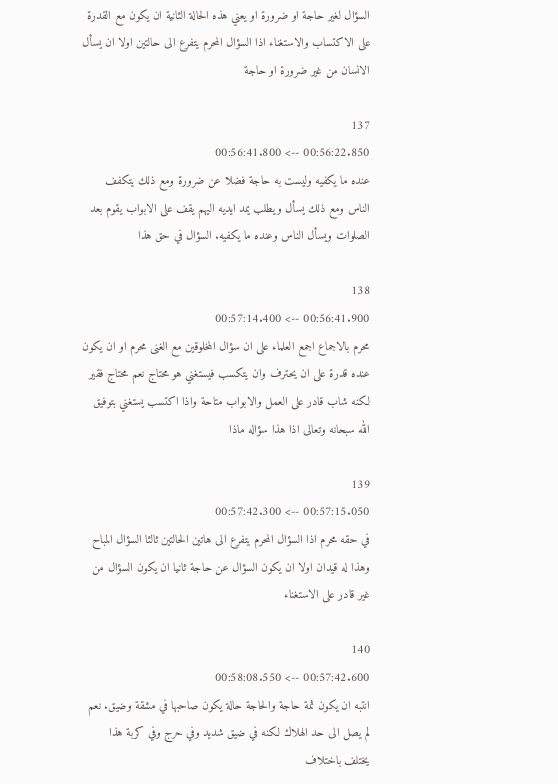السؤال لغير حاجة او ضرورة او يعني هذه الحالة الثانية ان يكون مع القدرة على الاكتساب والاستغناء اذا السؤال المحرم يتفرع الى حالتين اولا ان يسأل الانسان من غير ضرورة او حاجة

137
00:56:22.850 --> 00:56:41.800
عنده ما يكفيه وليست به حاجة فضلا عن ضرورة ومع ذلك يتكفف الناس ومع ذلك يسأل ويطلب يمد ايديه اليهم يقف على الابواب يقوم بعد الصلوات ويسأل الناس وعنده ما يكفيه. السؤال في حق هذا

138
00:56:41.900 --> 00:57:14.400
محرم بالاجماع اجمع العلماء على ان سؤال المخلوقين مع الغنى محرم او ان يكون عنده قدرة على ان يحترف وان يتكسب فيستغني هو محتاج نعم محتاج فقير لكنه شاب قادر على العمل والابواب متاحة واذا اكتسب يستغني بتوفيق الله سبحانه وتعالى اذا هذا سؤاله ماذا

139
00:57:15.050 --> 00:57:42.300
في حقه محرم اذا السؤال المحرم يتفرع الى هاتين الحالتين ثالثا السؤال المباح وهذا له قيدان اولا ان يكون السؤال عن حاجة ثانيا ان يكون السؤال من غير قادر على الاستغناء

140
00:57:42.600 --> 00:58:08.550
انتبه ان يكون ثمة حاجة والحاجة حالة يكون صاحبها في مشقة وضيق. نعم لم يصل الى حد الهلاك لكنه في ضيق شديد وفي حرج وفي كربة هذا يختلف باختلاف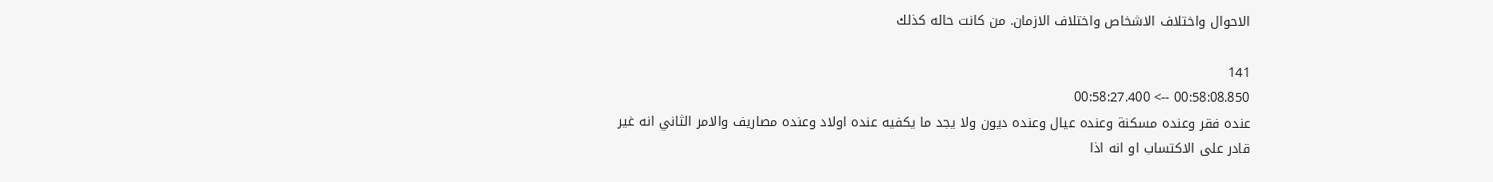الاحوال واختلاف الاشخاص واختلاف الازمان. من كانت حاله كذلك

141
00:58:08.850 --> 00:58:27.400
عنده فقر وعنده مسكنة وعنده عيال وعنده ديون ولا يجد ما يكفيه عنده اولاد وعنده مصاريف والامر الثاني انه غير قادر على الاكتساب او انه اذا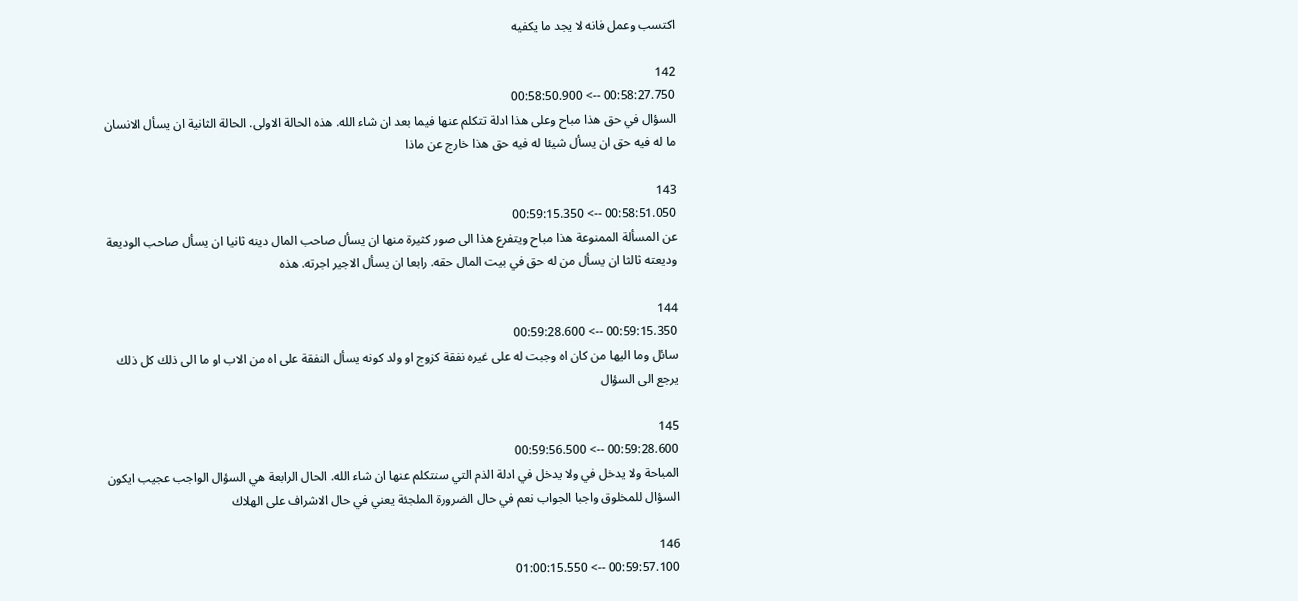اكتسب وعمل فانه لا يجد ما يكفيه

142
00:58:27.750 --> 00:58:50.900
السؤال في حق هذا مباح وعلى هذا ادلة تتكلم عنها فيما بعد ان شاء الله. هذه الحالة الاولى. الحالة الثانية ان يسأل الانسان ما له فيه حق ان يسأل شيئا له فيه حق هذا خارج عن ماذا

143
00:58:51.050 --> 00:59:15.350
عن المسألة الممنوعة هذا مباح ويتفرع هذا الى صور كثيرة منها ان يسأل صاحب المال دينه ثانيا ان يسأل صاحب الوديعة وديعته ثالثا ان يسأل من له حق في بيت المال حقه. رابعا ان يسأل الاجير اجرته. هذه

144
00:59:15.350 --> 00:59:28.600
سائل وما اليها من كان اه وجبت له على غيره نفقة كزوج او ولد كونه يسأل النفقة على اه من الاب او ما الى ذلك كل ذلك يرجع الى السؤال

145
00:59:28.600 --> 00:59:56.500
المباحة ولا يدخل في ولا يدخل في ادلة الذم التي سنتكلم عنها ان شاء الله. الحال الرابعة هي السؤال الواجب عجيب ايكون السؤال للمخلوق واجبا الجواب نعم في حال الضرورة الملجئة يعني في حال الاشراف على الهلاك

146
00:59:57.100 --> 01:00:15.550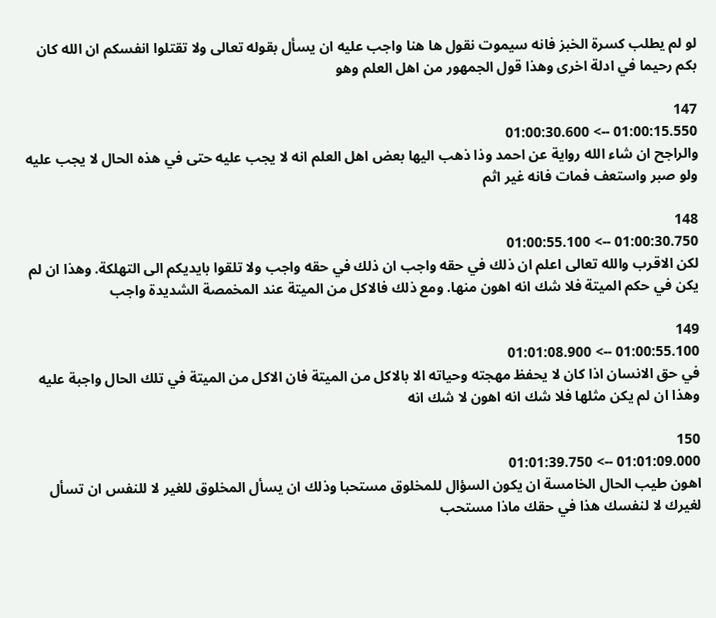لو لم يطلب كسرة الخبز فانه سيموت نقول ها هنا واجب عليه ان يسأل بقوله تعالى ولا تقتلوا انفسكم ان الله كان بكم رحيما في ادلة اخرى وهذا قول الجمهور من اهل العلم وهو

147
01:00:15.550 --> 01:00:30.600
والراجح ان شاء الله رواية عن احمد وذا ذهب اليها بعض اهل العلم انه لا يجب عليه حتى في هذه الحال لا يجب عليه ولو صبر واستعف فمات فانه غير اثم

148
01:00:30.750 --> 01:00:55.100
لكن الاقرب والله تعالى اعلم ان ذلك في حقه واجب ان ذلك في حقه واجب ولا تلقوا بايديكم الى التهلكة. وهذا ان لم يكن في حكم الميتة فلا شك انه اهون منها. ومع ذلك فالاكل من الميتة عند المخمصة الشديدة واجب

149
01:00:55.100 --> 01:01:08.900
في حق الانسان اذا كان لا يحفظ مهجته وحياته الا بالاكل من الميتة فان الاكل من الميتة في تلك الحال واجبة عليه وهذا ان لم يكن مثلها فلا شك انه اهون لا شك انه

150
01:01:09.000 --> 01:01:39.750
اهون طيب الحال الخامسة ان يكون السؤال للمخلوق مستحبا وذلك ان يسأل المخلوق للغير لا للنفس ان تسأل لغيرك لا لنفسك هذا في حقك ماذا مستحب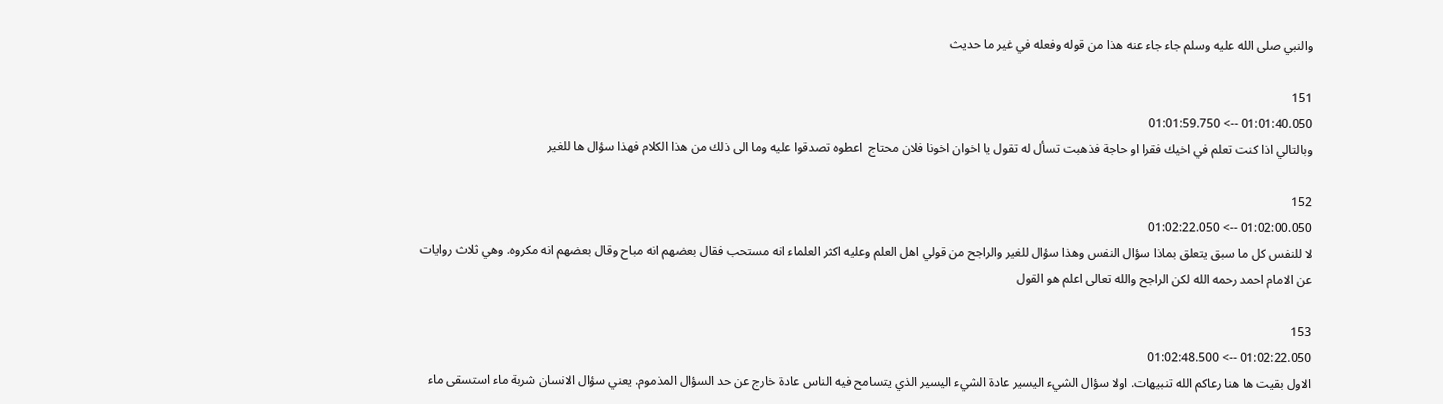والنبي صلى الله عليه وسلم جاء جاء عنه هذا من قوله وفعله في غير ما حديث

151
01:01:40.050 --> 01:01:59.750
وبالتالي اذا كنت تعلم في اخيك فقرا او حاجة فذهبت تسأل له تقول يا اخوان اخونا فلان محتاج  اعطوه تصدقوا عليه وما الى ذلك من هذا الكلام فهذا سؤال ها للغير

152
01:02:00.050 --> 01:02:22.050
لا للنفس كل ما سبق يتعلق بماذا سؤال النفس وهذا سؤال للغير والراجح من قولي اهل العلم وعليه اكثر العلماء انه مستحب فقال بعضهم انه مباح وقال بعضهم انه مكروه. وهي ثلاث روايات عن الامام احمد رحمه الله لكن الراجح والله تعالى اعلم هو القول

153
01:02:22.050 --> 01:02:48.500
الاول بقيت ها هنا رعاكم الله تنبيهات. اولا سؤال الشيء اليسير عادة الشيء اليسير الذي يتسامح فيه الناس عادة خارج عن حد السؤال المذموم. يعني سؤال الانسان شربة ماء استسقى ماء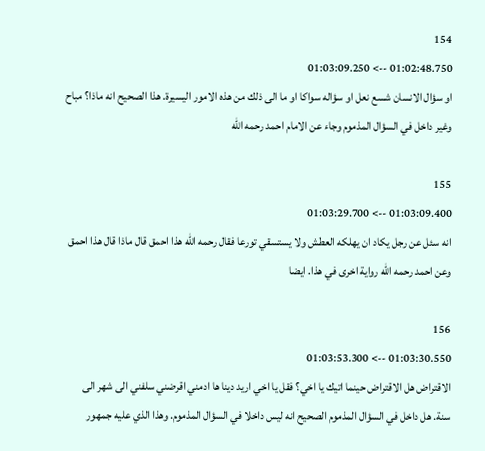154
01:02:48.750 --> 01:03:09.250
او سؤال الانسان شسع نعل او سؤاله سواكا او ما الى ذلك من هذه الامور اليسيرة. هذا الصحيح انه ماذا؟ مباح وغير داخل في السؤال المذموم وجاء عن الامام احمد رحمه الله

155
01:03:09.400 --> 01:03:29.700
انه سئل عن رجل يكاد ان يهلكه العطش ولا يستسقي تورعا فقال رحمه الله هذا احمق قال ماذا قال هذا احمق وعن احمد رحمه الله رواية اخرى في هذا. ايضا

156
01:03:30.550 --> 01:03:53.300
الاقتراض هل الاقتراض حينما اتيك يا اخي؟ فقل يا اخي اريد دينا ها ادمني اقرضني سلفني الى شهر الى سنة. هل داخل في السؤال المذموم الصحيح انه ليس داخلا في السؤال المذموم. وهذا الذي عليه جمهور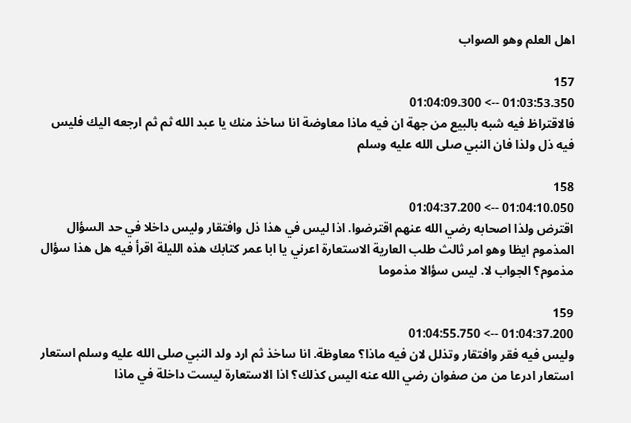اهل العلم وهو الصواب

157
01:03:53.350 --> 01:04:09.300
فالاقتراظ فيه شبه بالبيع من جهة ان فيه ماذا معاوضة انا ساخذ منك يا عبد الله ثم ثم ارجعه اليك فليس فيه ذل ولذا فان النبي صلى الله عليه وسلم

158
01:04:10.050 --> 01:04:37.200
اقترض ولذا اصحابه رضي الله عنهم اقترضوا. اذا ليس في هذا ذل وافتقار وليس داخلا في حد السؤال المذموم ايظا وهو امر ثالث طلب العارية الاستعارة اعرني يا ابا عمر كتابك هذه الليلة اقرأ فيه هل هذا سؤال مذموم؟ الجواب لا. ليس سؤالا مذموما

159
01:04:37.200 --> 01:04:55.750
وليس فيه فقر وافتقار وتذلل لان فيه ماذا؟ معاوظة. انا ساخذ ثم ارد ولد النبي صلى الله عليه وسلم استعار استعار ادرعا من من صفوان رضي الله عنه اليس كذلك؟ اذا الاستعارة ليست داخلة في ماذا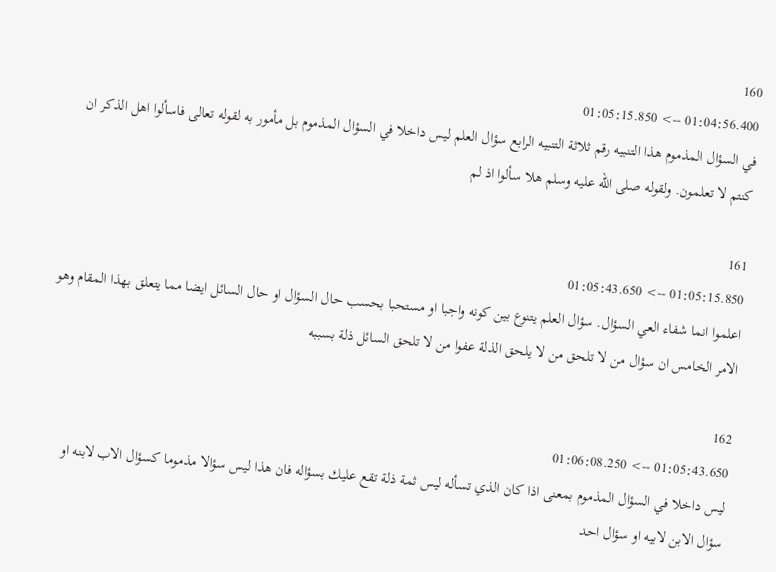160
01:04:56.400 --> 01:05:15.850
في السؤال المذموم هذا التنبيه رقم ثلاثة التنبيه الرابع سؤال العلم ليس داخلا في السؤال المذموم بل مأمور به لقوله تعالى فاسألوا اهل الذكر ان كنتم لا تعلمون. ولقوله صلى الله عليه وسلم هلا سألوا اذ لم

161
01:05:15.850 --> 01:05:43.650
اعلموا انما شفاء العي السؤال. سؤال العلم يتنوع بين كونه واجبا او مستحبا بحسب حال السؤال او حال السائل ايضا مما يتعلق بهذا المقام وهو الامر الخامس ان سؤال من لا تلحق من لا يلحق الذلة عفوا من لا تلحق السائل ذلة بسببه

162
01:05:43.650 --> 01:06:08.250
ليس داخلا في السؤال المذموم بمعنى اذا كان الذي تسأله ليس ثمة ذلة تقع عليك بسؤاله فان هذا ليس سؤالا مذموما كسؤال الاب لابنه او سؤال الابن لابيه او سؤال احد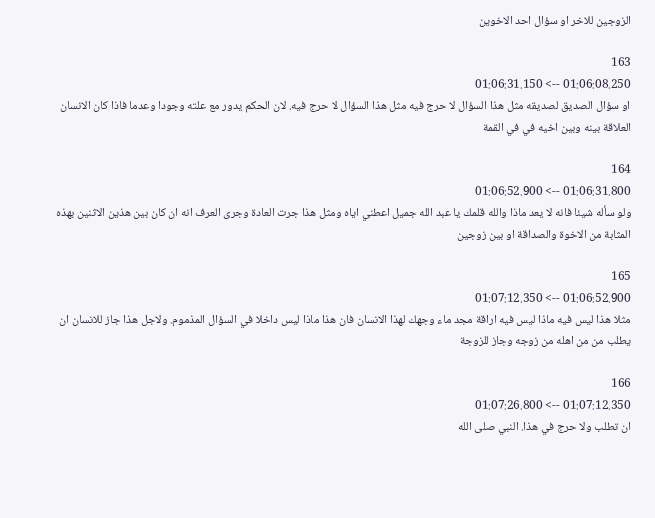الزوجين للاخر او سؤال احد الاخوين

163
01:06:08.250 --> 01:06:31.150
او سؤال الصديق لصديقه مثل هذا السؤال لا حرج فيه مثل هذا السؤال لا حرج فيه. لان الحكم يدور مع علته وجودا وعدما فاذا كان الانسان العلاقة بينه وبين اخيه في في القمة

164
01:06:31.800 --> 01:06:52.900
ولو سأله شيئا فانه لا يعد ماذا والله قلمك يا عبد الله جميل اعطني اياه ومثل هذا جرت العادة وجرى العرف انه ان كان بين هذين الاثنين بهذه المثابة من الاخوة والصداقة او بين زوجين

165
01:06:52.900 --> 01:07:12.350
مثلا هذا ليس فيه ماذا ليس فيه اراقة مجد ماء وجهك لهذا الانسان فان هذا ماذا ليس داخلا في السؤال المذموم. ولاجل هذا جاز للانسان ان يطلب من من اهله من زوجه وجاز للزوجة

166
01:07:12.350 --> 01:07:26.800
ان تطلب ولا حرج في هذا. النبي صلى الله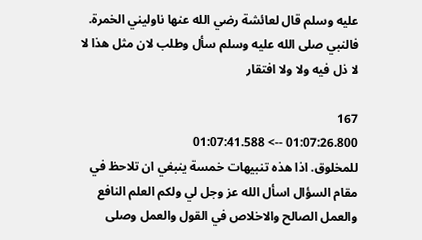عليه وسلم قال لعائشة رضي الله عنها ناوليني الخمرة. فالنبي صلى الله عليه وسلم سأل وطلب لان مثل هذا لا لا ذل فيه ولا ولا افتقار

167
01:07:26.800 --> 01:07:41.588
للمخلوق. اذا هذه تنبيهات خمسة ينبغي ان تلاحظ في مقام السؤال اسأل الله عز وجل لي ولكم العلم النافع والعمل الصالح والاخلاص في القول والعمل وصلى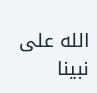الله على نبينا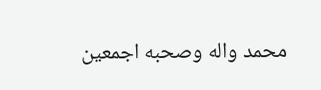محمد واله وصحبه اجمعين